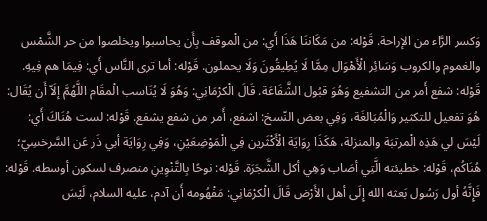وَكسر الرَّاء من الإراحة. قَوْله: من مَكَاننَا هَذَا أَي: من الْموقف بِأَن يحاسبوا ويخلصوا من حر الشَّمْس والغموم والكروب وَسَائِر الْأَهْوَال مِمَّا لَا يُطِيقُونَ وَلَا يحملون. قَوْله: أما ترى النَّاس أَي: فِيمَا هم فِيهِ. قَوْله: شفع أَمر من التشفيع وَهُوَ قبُول الشَّفَاعَة. قَالَ الْكرْمَانِي: وَهُوَ لَا يُنَاسب الْمقَام اللَّهُمَّ إلَاّ أَن يُقَال: هُوَ تفعيل للتكثير وَالْمُبَالغَة، وَفِي بعض النّسخ: اشفع، أَمر من شفع يشفع. قَوْله: لست هُنَاكَ أَي: لَيْسَ لي هَذِه الْمرتبَة والمنزلة، هَكَذَا رِوَايَة الْأَكْثَرين فِي الْمَوْضِعَيْنِ، وَفِي رِوَايَة أبي ذَر عَن السَّرخسِيّ؛ هُنَاكُم، قَوْله: خطيئته الَّتِي أصَاب وَهِي أكل الشَّجَرَة. قَوْله: نوحًا بِالتَّنْوِينِ منصرف لسكون أوسطه. قَوْله: فَإِنَّهُ أول رَسُول بَعثه الله إِلَى أهل الأَرْض قَالَ الْكرْمَانِي: مَفْهُومه أَن آدم، عليه السلام، لَيْسَ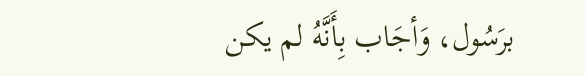برَسُول، وَأجَاب بِأَنَّهُ لم يكن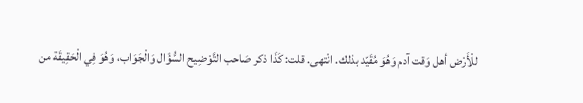للْأَرْض أهل وَقت آدم وَهُوَ مُقَيّد بذلك. انْتهى. قلت: كَذَا ذكر صَاحب التَّوْضِيح السُّؤَال وَالْجَوَاب، وَهُوَ فِي الْحَقِيقَة من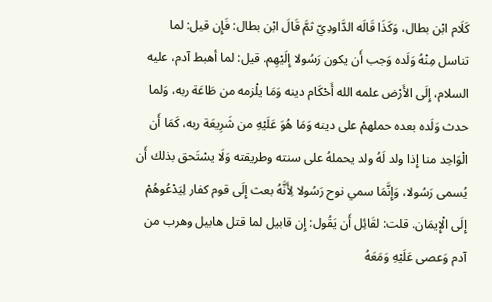كَلَام ابْن بطال، وَكَذَا قَالَه الدَّاودِيّ ثمَّ قَالَ ابْن بطال: فَإِن قيل: لما تناسل مِنْهُ وَلَده وَجب أَن يكون رَسُولا إِلَيْهِم. قيل: لما أهبط آدم، عليه السلام، إِلَى الأَرْض علمه الله أَحْكَام دينه وَمَا يلْزمه من طَاعَة ربه، وَلما حدث وَلَده بعده حملهمْ على دينه وَمَا هُوَ عَلَيْهِ من شَرِيعَة ربه، كَمَا أَن الْوَاحِد منا إِذا ولد لَهُ ولد يحملهُ على سنته وطريقته وَلَا يسْتَحق بذلك أَن يُسمى رَسُولا، وَإِنَّمَا سمي نوح رَسُولا لِأَنَّهُ بعث إِلَى قوم كفار لِيَدْعُوهُمْ إِلَى الْإِيمَان. قلت: لقَائِل أَن يَقُول: إِن قابيل لما قتل هابيل وهرب من آدم وَعصى عَلَيْهِ وَمَعَهُ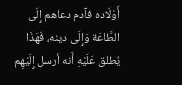أَوْلَاده فآدم دعاهم إِلَى الطَّاعَة وَإِلَى دينه، فَهَذَا يُطلق عَلَيْهِ أَنه أرسل إِلَيْهِم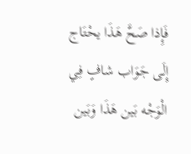فَإِذا صَحَّ هَذَا يحْتَاج إِلَى جَوَاب شافٍ فِي الْوَجْه بَين هَذَا وَبَين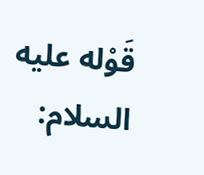قَوْله عليه السلام: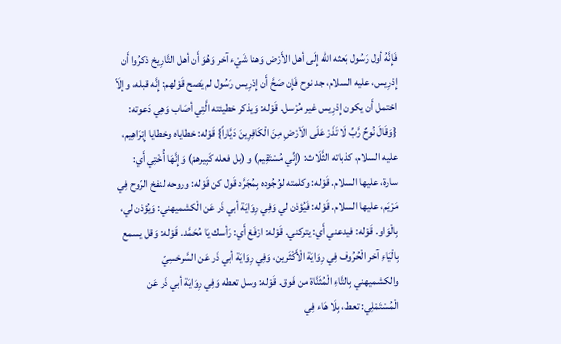فَإِنَّهُ أول رَسُول بَعثه الله إِلَى أهل الأَرْض وَهنا شَيْء آخر وَهُوَ أَن أهل التَّارِيخ ذكرُوا أَن إِدْرِيس، عليه السلام، جد نوح فَإِن صَحَّ أَن إِدْرِيس رَسُول لم يَصح قَوْلهم: إِنَّه قبله، وإلَاّ احْتمل أَن يكون إِدْرِيس غير مُرْسل. قَوْله: وَيذكر خطيئته الَّتِي أصَاب وَهِي دَعوته: {وَقَالَ نُوحٌ رَّبِّ لَا تَذَرْ عَلَى الَاْرْضِ مِنَ الْكَافِرِينَ دَيَّاراً} قَوْله: خطاياه وخطايا إِبْرَاهِيم، عليه السلام، كذباته الثَّلَاث: (إِنِّي مُسْتَقِيم) و (بل فعله كَبِيرهمْ) وَإِنَّهَا أُخْتِي أَي: سارة، عليها السلام. قَوْله: وكلمته لوُجُوده بِمُجَرَّد قَول كن قَوْله: وروحه لنفخ الرّوح فِي مَرْيَم، عليها السلام. قَوْله: فَيُؤذن لي وَفِي رِوَايَة أبي ذَر عَن الْكشميهني: وَيُؤذن لي، بِالْوَاو. قَوْله: فيدعني أَي: يتركني. قَوْله: ارْفَعْ أَي: رَأسك يَا مُحَمَّد. قَوْله: وَقل يسمع بِالْيَاءِ آخر الْحُرُوف فِي رِوَايَة الْأَكْثَرين، وَفِي رِوَايَة أبي ذَر عَن السَّرخسِيّ والكشميهني بِالتَّاءِ الْمُثَنَّاة من فَوق. قَوْله: وسل تعطه وَفِي رِوَايَة أبي ذَر عَن الْمُسْتَمْلِي: تعط، بِلَا هَاء فِي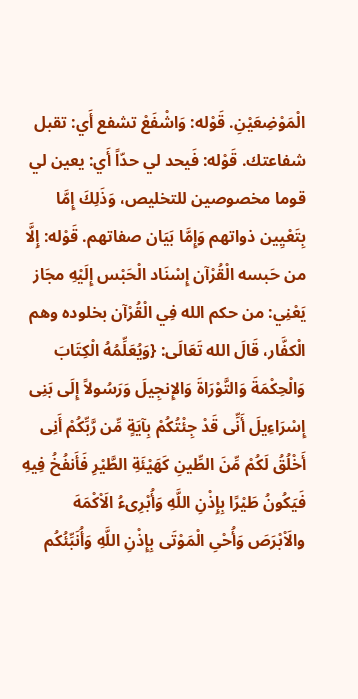الْمَوْضِعَيْنِ. قَوْله: وَاشْفَعْ تشفع أَي: تقبل شفاعتك. قَوْله: فَيحد لي حدّاً أَي: يعين لي قوما مخصوصين للتخليص، وَذَلِكَ إِمَّا بِتَعْيِين ذواتهم وَإِمَّا بَيَان صفاتهم. قَوْله: إِلَّا من حَبسه الْقُرْآن إِسْنَاد الْحَبْس إِلَيْهِ مجَاز يَعْنِي: من حكم الله فِي الْقُرْآن بخلوده وهم الْكفَّار، قَالَ الله تَعَالَى: {وَيُعَلِّمُهُ الْكِتَابَ وَالْحِكْمَةَ وَالتَّوْرَاةَ وَالإِنجِيلَ وَرَسُولاً إِلَى بَنِى إِسْرَاءِيلَ أَنِّى قَدْ جِئْتُكُمْ بِآيَةٍ مِّن رَّبِّكُمْ أَنِى أَخْلُقُ لَكُمْ مِّنَ الطِّينِ كَهَيْئَةِ الطَّيْرِ فَأَنفُخُ فِيهِ فَيَكُونُ طَيْرًا بِإِذْنِ اللَّهِ وَأُبْرِىءُ الَاْكْمَهَ والَاْبْرَصَ وَأُحْىِ الْمَوْتَى بِإِذْنِ اللَّهِ وَأُنَبِّئُكُم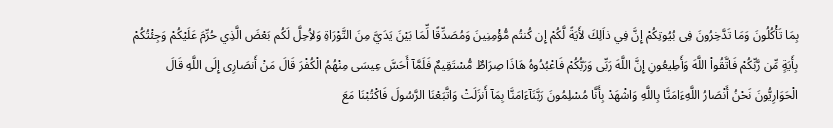بِمَا تَأْكُلُونَ وَمَا تَدَّخِرُونَ فِى بُيُوتِكُمْ إِنَّ فِي ذاَلِكَ لأَيَةً لَّكُمْ إِن كُنتُم مُّؤْمِنِينَ وَمُصَدِّقًا لِّمَا بَيْنَ يَدَيَّ مِنَ التَّوْرَاةِ وَلاُِحِلَّ لَكُم بَعْضَ الَّذِي حُرِّمَ عَلَيْكُمْ وَجِئْتُكُمْ بِأَيَةٍ مِّن رَّبِّكُمْ فَاتَّقُواْ اللَّهَ وَأَطِيعُونِ إِنَّ اللَّهَ رَبِّى وَرَبُّكُمْ فَاعْبُدُوهُ هَاذَا صِرَاطٌ مُّسْتَقِيمٌ فَلَمَّآ أَحَسَّ عِيسَى مِنْهُمُ الْكُفْرَ قَالَ مَنْ أَنصَارِى إِلَى اللَّهِ قَالَ الْحَوَارِيُّونَ نَحْنُ أَنْصَارُ اللَّهِءَامَنَّا بِاللَّهِ وَاشْهَدْ بِأَنَّا مُسْلِمُونَ رَبَّنَآءَامَنَّا بِمَآ أَنزَلَتْ وَاتَّبَعْنَا الرَّسُولَ فَاكْتُبْنَا مَعَ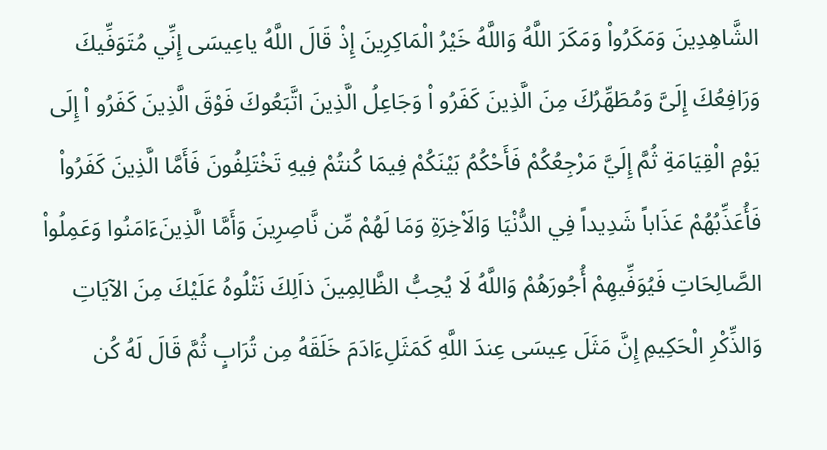الشَّاهِدِينَ وَمَكَرُواْ وَمَكَرَ اللَّهُ وَاللَّهُ خَيْرُ الْمَاكِرِينَ إِذْ قَالَ اللَّهُ ياعِيسَى إِنِّي مُتَوَفِّيكَ وَرَافِعُكَ إِلَىَّ وَمُطَهِّرُكَ مِنَ الَّذِينَ كَفَرُو اْ وَجَاعِلُ الَّذِينَ اتَّبَعُوكَ فَوْقَ الَّذِينَ كَفَرُو اْ إِلَى يَوْمِ الْقِيَامَةِ ثُمَّ إِلَيَّ مَرْجِعُكُمْ فَأَحْكُمُ بَيْنَكُمْ فِيمَا كُنتُمْ فِيهِ تَخْتَلِفُونَ فَأَمَّا الَّذِينَ كَفَرُواْ فَأُعَذِّبُهُمْ عَذَاباً شَدِيداً فِي الدُّنْيَا وَالَاْخِرَةِ وَمَا لَهُمْ مِّن نَّاصِرِينَ وَأَمَّا الَّذِينَءَامَنُوا وَعَمِلُواْ الصَّالِحَاتِ فَيُوَفِّيهِمْ أُجُورَهُمْ وَاللَّهُ لَا يُحِبُّ الظَّالِمِينَ ذاَلِكَ نَتْلُوهُ عَلَيْكَ مِنَ الآيَاتِ وَالذِّكْرِ الْحَكِيمِ إِنَّ مَثَلَ عِيسَى عِندَ اللَّهِ كَمَثَلِءَادَمَ خَلَقَهُ مِن تُرَابٍ ثُمَّ قَالَ لَهُ كُن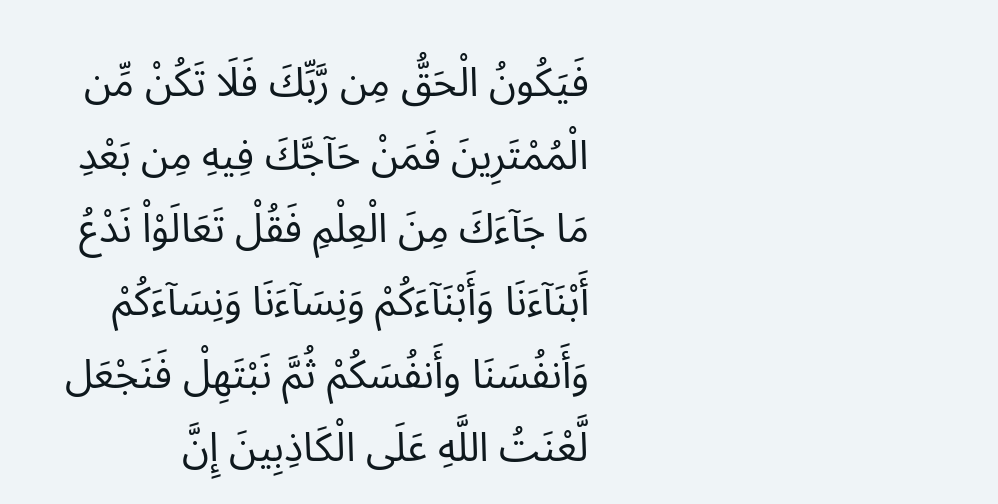فَيَكُونُ الْحَقُّ مِن رَّبِّكَ فَلَا تَكُنْ مِّن الْمُمْتَرِينَ فَمَنْ حَآجَّكَ فِيهِ مِن بَعْدِ مَا جَآءَكَ مِنَ الْعِلْمِ فَقُلْ تَعَالَوْاْ نَدْعُ أَبْنَآءَنَا وَأَبْنَآءَكُمْ وَنِسَآءَنَا وَنِسَآءَكُمْ وَأَنفُسَنَا وأَنفُسَكُمْ ثُمَّ نَبْتَهِلْ فَنَجْعَل لَّعْنَتُ اللَّهِ عَلَى الْكَاذِبِينَ إِنَّ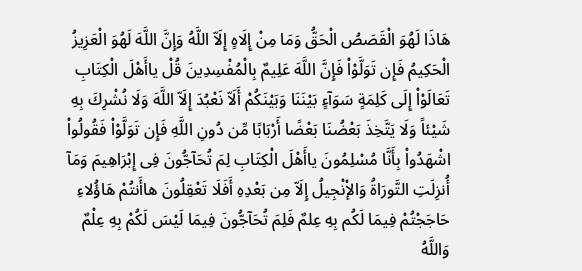هَاذَا لَهُوَ الْقَصَصُ الْحَقُّ وَمَا مِنْ إِلَاهٍ إِلَاّ اللَّهُ وَإِنَّ اللَّهَ لَهُوَ الْعَزِيزُ الْحَكِيمُ فَإِن تَوَلَّوْاْ فَإِنَّ اللَّهَ عَلِيمٌ بِالْمُفْسِدِينَ قُلْ ياأَهْلَ الْكِتَابِ تَعَالَوْاْ إِلَى كَلِمَةٍ سَوَآءٍ بَيْنَنَا وَبَيْنَكُمْ أَلَاّ نَعْبُدَ إِلَاّ اللَّهَ وَلَا نُشْرِكَ بِهِ شَيْئاً وَلَا يَتَّخِذَ بَعْضُنَا بَعْضًا أَرْبَابًا مِّن دُونِ اللَّهِ فَإِن تَوَلَّوْاْ فَقُولُواْ اشْهَدُواْ بِأَنَّا مُسْلِمُونَ ياأَهْلَ الْكِتَابِ لِمَ تُحَآجُّونَ فِى إِبْرَاهِيمَ وَمَآ أُنزِلَتِ التَّورَاةُ وَالإْنْجِيلُ إِلَاّ مِن بَعْدِهِ أَفَلَا تَعْقِلُونَ هاأَنتُمْ هَاؤُلاءِ حَاجَجْتُمْ فِيمَا لَكُم بِهِ عِلمٌ فَلِمَ تُحَآجُّونَ فِيمَا لَيْسَ لَكُمْ بِهِ عِلْمٌ وَاللَّهُ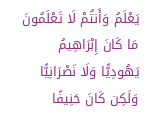يَعْلَمُ وَأَنتُمْ لَا تَعْلَمُونَ مَا كَانَ إِبْرَاهِيمُ يَهُودِيًّا وَلَا نَصْرَانِيًّا وَلَكِن كَانَ حَنِيفًا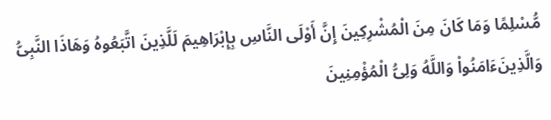مُّسْلِمًا وَمَا كَانَ مِنَ الْمُشْرِكِينَ إِنَّ أَوْلَى النَّاسِ بِإِبْرَاهِيمَ لَلَّذِينَ اتَّبَعُوهُ وَهَاذَا النَّبِىُّ وَالَّذِينَءَامَنُواْ وَاللَّهُ وَلِىُّ الْمُؤْمِنِينَ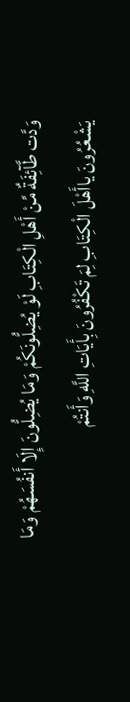وَدَّت طَّآئِفَةٌ مِّنْ أَهْلِ الْكِتَابِ لَوْ يُضِلُّونَكُمْ وَمَا يُضِلُّونَ إِلَا أَنفُسَهُمْ وَمَا يَشْعُرُونَ ياأَهْلَ الْكِتَابِ لِمَ تَكْفُرُونَ بِأَيَاتِ اللَّهِ وَأَنتُمْ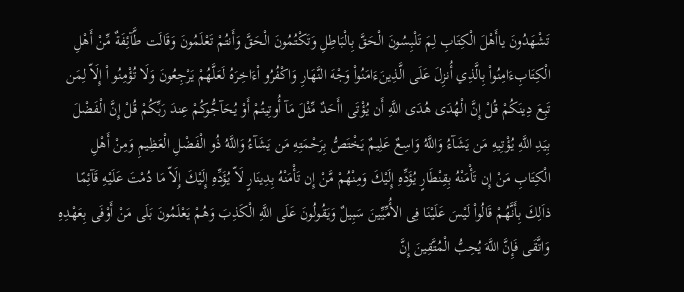تَشْهَدُونَ ياأَهْلَ الْكِتَابِ لِمَ تَلْبِسُونَ الْحَقَّ بِالْبَاطِلِ وَتَكْتُمُونَ الْحَقَّ وَأَنتُمْ تَعْلَمُونَ وَقَالَت طَّآئِفَةٌ مِّنْ أَهْلِ الْكِتَابِءَامِنُواْ بِالَّذِي أُنزِلَ عَلَى الَّذِينَءَامَنُواْ وَجْهَ النَّهَارِ وَاكْفُرُو اْءَاخِرَهُ لَعَلَّهُمْ يَرْجِعُونَ وَلَا تُؤْمِنُو اْ إِلَاّ لِمَن تَبِعَ دِينَكُمْ قُلْ إِنَّ الْهُدَى هُدَى اللَّهِ أَن يُؤْتَى اأَحَدٌ مِّثْلَ مَآ أُوتِيتُمْ أَوْ يُحَآجُّوكُمْ عِندَ رَبِّكُمْ قُلْ إِنَّ الْفَضْلَ بِيَدِ اللَّهِ يُؤْتِيهِ مَن يَشَآءُ وَاللَّهُ وَاسِعٌ عَلِيمٌ يَخْتَصُّ بِرَحْمَتِهِ مَن يَشَآءُ وَاللَّهُ ذُو الْفَضْلِ الْعَظِيمِ وَمِنْ أَهْلِ الْكِتَابِ مَنْ إِن تَأْمَنْهُ بِقِنْطَارٍ يُؤَدِّهِ إِلَيْكَ وَمِنْهُمْ مَّنْ إِن تَأْمَنْهُ بِدِينَارٍ لَاّ يُؤَدِّهِ إِلَيْكَ إِلَاّ مَا دُمْتَ عَلَيْهِ قَآئِمًا ذاَلِكَ بِأَنَّهُمْ قَالُواْ لَيْسَ عَلَيْنَا فِى الأُمِّيِّينَ سَبِيلٌ وَيَقُولُونَ عَلَى اللَّهِ الْكَذِبَ وَهُمْ يَعْلَمُونَ بَلَى مَنْ أَوْفَى بِعَهْدِهِ وَاتَّقَى فَإِنَّ اللَّهَ يُحِبُّ الْمُتَّقِينَ إِنَّ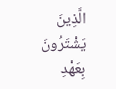الَّذِينَ يَشْتَرُونَ بِعَهْدِ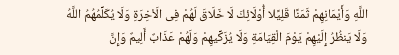اللَّهِ وَأَيْمَانِهِمْ ثَمَنًا قَلِيًلا أُوْلَائِكَ لَا خَلَاقَ لَهُمْ فِى الَاْخِرَةِ وَلَا يُكَلِّمُهُمُ اللَّهُ وَلَا يَنظُرُ إِلَيْهِمْ يَوْمَ الْقِيَامَةِ وَلَا يُزَكِّيهِمْ وَلَهُمْ عَذَابٌ أَلِيمٌ وَإِنَّ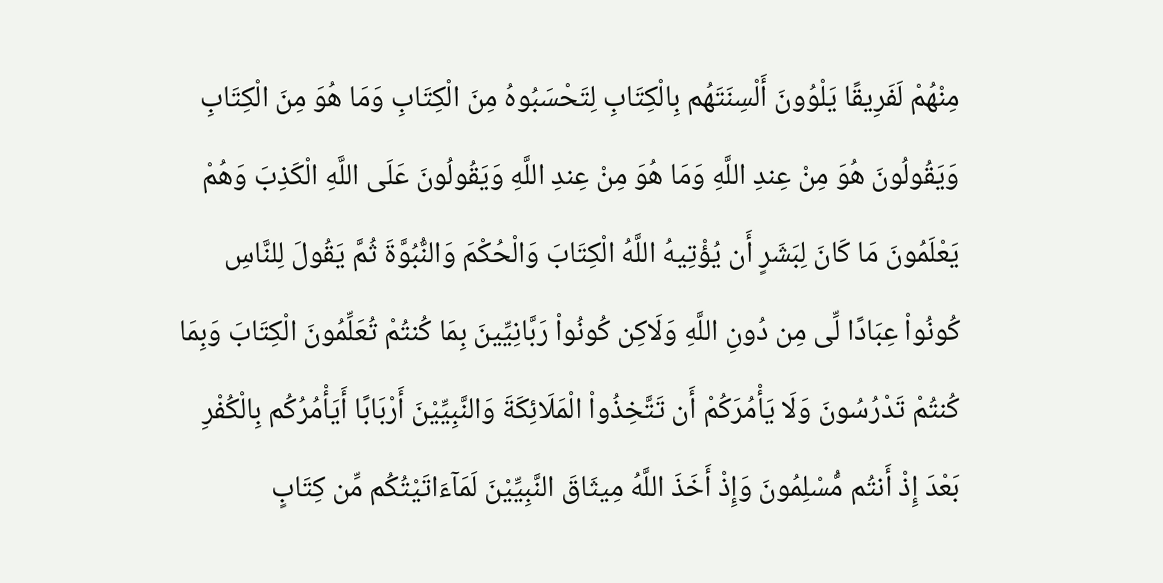مِنْهُمْ لَفَرِيقًا يَلْوُونَ أَلْسِنَتَهُم بِالْكِتَابِ لِتَحْسَبُوهُ مِنَ الْكِتَابِ وَمَا هُوَ مِنَ الْكِتَابِ وَيَقُولُونَ هُوَ مِنْ عِندِ اللَّهِ وَمَا هُوَ مِنْ عِندِ اللَّهِ وَيَقُولُونَ عَلَى اللَّهِ الْكَذِبَ وَهُمْ يَعْلَمُونَ مَا كَانَ لِبَشَرٍ أَن يُؤْتِيهُ اللَّهُ الْكِتَابَ وَالْحُكْمَ وَالنُّبُوَّةَ ثُمَّ يَقُولَ لِلنَّاسِ كُونُواْ عِبَادًا لِّى مِن دُونِ اللَّهِ وَلَاكِن كُونُواْ رَبَّانِيِّينَ بِمَا كُنتُمْ تُعَلِّمُونَ الْكِتَابَ وَبِمَا كُنتُمْ تَدْرُسُونَ وَلَا يَأْمُرَكُمْ أَن تَتَّخِذُواْ الْمَلَائِكَةَ وَالنَّبِيِّيْنَ أَرْبَابًا أَيَأْمُرُكُم بِالْكُفْرِ بَعْدَ إِذْ أَنتُم مُّسْلِمُونَ وَإِذْ أَخَذَ اللَّهُ مِيثَاقَ النَّبِيِّيْنَ لَمَآءَاتَيْتُكُم مِّن كِتَابٍ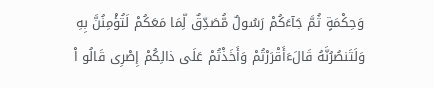وَحِكْمَةٍ ثُمَّ جَآءَكُمْ رَسُولٌ مُّصَدِّقٌ لِّمَا مَعَكُمْ لَتُؤْمِنُنَّ بِهِ وَلَتَنصُرُنَّهُ قَالَءَأَقْرَرْتُمْ وَأَخَذْتُمْ عَلَى ذالِكُمْ إِصْرِى قَالُو اْ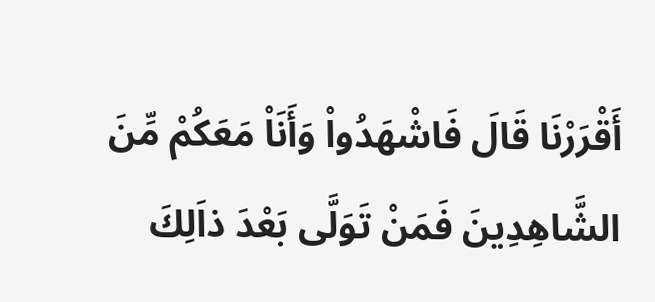أَقْرَرْنَا قَالَ فَاشْهَدُواْ وَأَنَاْ مَعَكُمْ مِّنَ الشَّاهِدِينَ فَمَنْ تَوَلَّى بَعْدَ ذاَلِكَ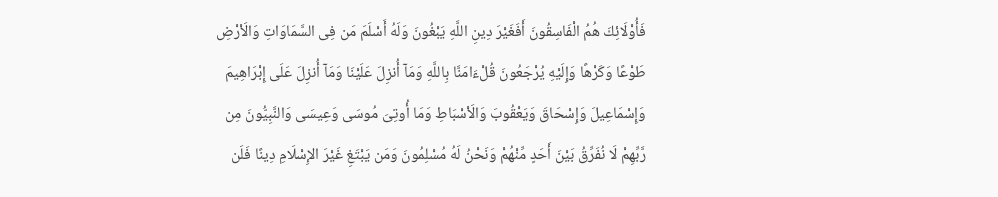فَأُوْلَائِكَ هُمُ الْفَاسِقُونَ أَفَغَيْرَ دِينِ اللَّهِ يَبْغُونَ وَلَهُ أَسْلَمَ مَن فِى السَّمَاوَاتِ وَالَاْرْضِ طَوْعًا وَكَرْهًا وَإِلَيْهِ يُرْجَعُونَ قُلْءَامَنَّا بِاللَّهِ وَمَآ أُنزِلَ عَلَيْنَا وَمَآ أُنزِلَ عَلَى إِبْرَاهِيمَ وَإِسْمَاعِيلَ وَإِسْحَاقَ وَيَعْقُوبَ وَالَاْسْبَاطِ وَمَا أُوتِىَ مُوسَى وَعِيسَى وَالنَّبِيُّونَ مِن رَّبِّهِمْ لَا نُفَرِّقُ بَيْنَ أَحَدٍ مِّنْهُمْ وَنَحْنُ لَهُ مُسْلِمُونَ وَمَن يَبْتَغِ غَيْرَ الإِسْلَامِ دِينًا فَلَن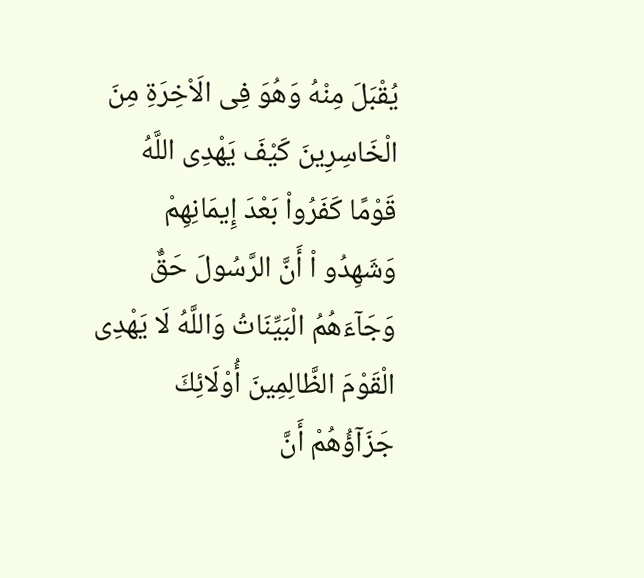يُقْبَلَ مِنْهُ وَهُوَ فِى الَاْخِرَةِ مِنَ الْخَاسِرِينَ كَيْفَ يَهْدِى اللَّهُ قَوْمًا كَفَرُواْ بَعْدَ إِيمَانِهِمْ وَشَهِدُو اْ أَنَّ الرَّسُولَ حَقٌّ وَجَآءَهُمُ الْبَيِّنَاتُ وَاللَّهُ لَا يَهْدِى الْقَوْمَ الظَّالِمِينَ أُوْلَائِكَ جَزَآؤُهُمْ أَنَّ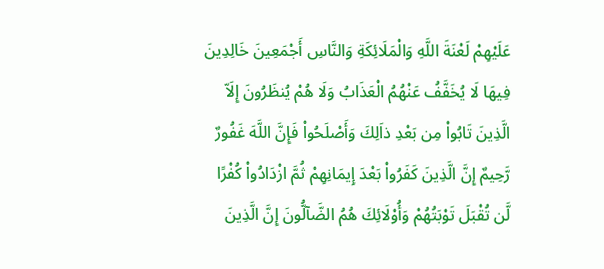عَلَيْهِمْ لَعْنَةَ اللَّهِ وَالْمَلَائِكَةِ وَالنَّاسِ أَجْمَعِينَ خَالِدِينَ فِيهَا لَا يُخَفَّفُ عَنْهُمُ الْعَذَابُ وَلَا هُمْ يُنظَرُونَ إِلَاّ الَّذِينَ تَابُواْ مِن بَعْدِ ذاَلِكَ وَأَصْلَحُواْ فَإِنَّ اللَّهَ غَفُورٌ رَّحِيمٌ إِنَّ الَّذِينَ كَفَرُواْ بَعْدَ إِيمَانِهِمْ ثُمَّ ازْدَادُواْ كُفْرًا لَّن تُقْبَلَ تَوْبَتُهُمْ وَأُوْلَائِكَ هُمُ الضَّآلُّونَ إِنَّ الَّذِينَ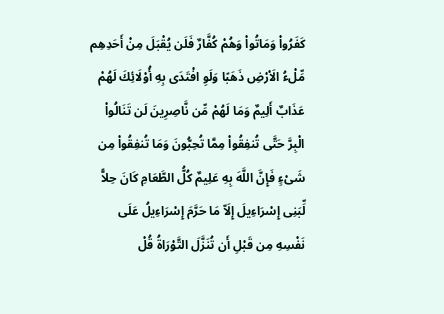كَفَرُواْ وَمَاتُواْ وَهُمْ كُفَّارٌ فَلَن يُقْبَلَ مِنْ أَحَدِهِم مِّلْءُ الَاْرْضِ ذَهَبًا وَلَوِ افْتَدَى بِهِ أُوْلَائِكَ لَهُمْ عَذَابٌ أَلِيمٌ وَمَا لَهُمْ مِّن نَّاصِرِينَ لَن تَنَالُواْ الْبِرَّ حَتَّى تُنفِقُواْ مِمَّا تُحِبُّونَ وَمَا تُنفِقُواْ مِن شَىْءٍ فَإِنَّ اللَّهَ بِهِ عَلِيمٌ كُلُّ الطَّعَامِ كَانَ حِلاًّ لِّبَنِى إِسْرَاءِيلَ إِلَاّ مَا حَرَّمَ إِسْرَاءِيلُ عَلَى نَفْسِهِ مِن قَبْلِ أَن تُنَزَّلَ التَّوْرَاةُ قُلْ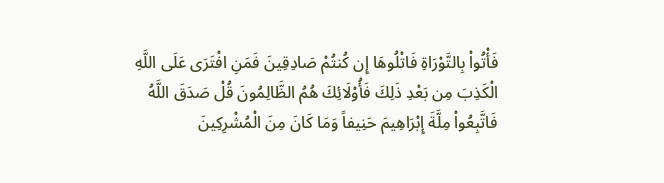فَأْتُواْ بِالتَّوْرَاةِ فَاتْلُوهَا إِن كُنتُمْ صَادِقِينَ فَمَنِ افْتَرَى عَلَى اللَّهِ الْكَذِبَ مِن بَعْدِ ذَلِكَ فَأُوْلَائِكَ هُمُ الظَّالِمُونَ قُلْ صَدَقَ اللَّهُ فَاتَّبِعُواْ مِلَّةَ إِبْرَاهِيمَ حَنِيفاً وَمَا كَانَ مِنَ الْمُشْرِكِينَ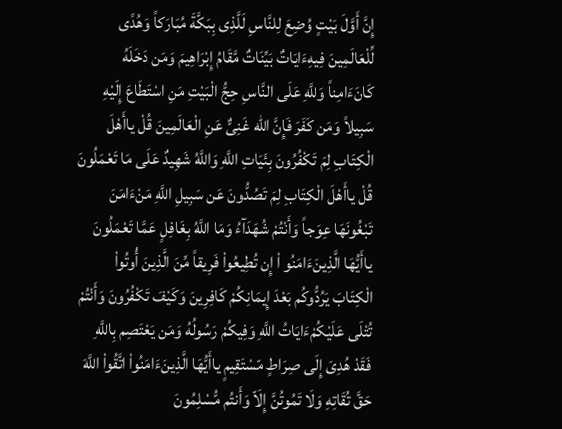إِنَّ أَوَّلَ بَيْتٍ وُضِعَ لِلنَّاسِ لَلَّذِى بِبَكَّةَ مُبَارَكاً وَهُدًى لِّلْعَالَمِينَ فِيهِءَايَاتٌ بَيِّنَاتٌ مَّقَامُ إِبْرَاهِيمَ وَمَن دَخَلَهُ كَانَءَامِناً وَللَّهِ عَلَى النَّاسِ حِجُّ الْبَيْتِ مَنِ اسْتَطَاعَ إِلَيْهِ سَبِيلاً وَمَن كَفَرَ فَإِنَّ الله غَنِىٌّ عَنِ الْعَالَمِينَ قُلْ ياأَهْلَ الْكِتَابِ لِمَ تَكْفُرُونَ بِئَيَاتِ اللَّهِ وَاللَّهُ شَهِيدٌ عَلَى مَا تَعْمَلُونَ قُلْ ياأَهْلَ الْكِتَابِ لِمَ تَصُدُّونَ عَن سَبِيلِ اللَّهِ مَنْءَامَنَ تَبْغُونَهَا عِوَجاً وَأَنْتُمْ شُهَدَآءُ وَمَا اللَّهُ بِغَافِلٍ عَمَّا تَعْمَلُونَ ياأَيُّهَا الَّذِينَءَامَنُو اْ إِن تُطِيعُواْ فَرِيقاً مِّنَ الَّذِينَ أُوتُواْ الْكِتَابَ يَرُدُّوكُم بَعْدَ إِيمَانِكُمْ كَافِرِينَ وَكَيْفَ تَكْفُرُونَ وَأَنْتُمْ تُتْلَى عَلَيْكُمْءَايَاتُ اللَّهِ وَفِيكُمْ رَسُولُهُ وَمَن يَعْتَصِم بِاللَّهِ فَقَدْ هُدِىَ إِلَى صِرَاطٍ مّسْتَقِيمٍ ياأَيُّهَا الَّذِينَءَامَنُواْ اتَّقُواْ اللَّهَ حَقَّ تُقَاتِهِ وَلَا تَمُوتُنَّ إِلَاّ وَأَنتُم مُّسْلِمُونَ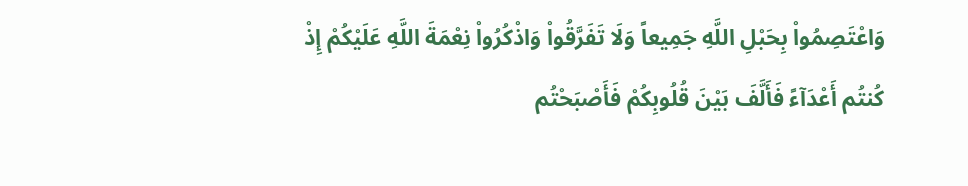وَاعْتَصِمُواْ بِحَبْلِ اللَّهِ جَمِيعاً وَلَا تَفَرَّقُواْ وَاذْكُرُواْ نِعْمَةَ اللَّهِ عَلَيْكُمْ إِذْ كُنتُم أَعْدَآءً فَأَلَّفَ بَيْنَ قُلُوبِكُمْ فَأَصْبَحْتُم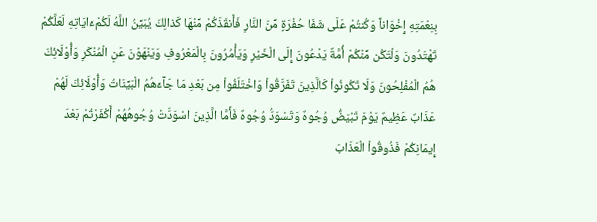بِنِعْمَتِهِ إِخْوَاناً وَكُنتُمْ عَلَى شَفَا حُفْرَةٍ مِّنَ النَّارِ فَأَنقَذَكُمْ مِّنْهَا كَذالِكَ يُبَيِّنُ اللَّهُ لَكُمْءَايَاتِهِ لَعَلَّكُمْ تَهْتَدُونَ وَلْتَكُن مِّنْكُمْ أُمَّةٌ يَدْعُونَ إِلَى الْخَيْرِ وَيَأْمُرُونَ بِالْمَعْرُوفِ وَيَنْهَوْنَ عَنِ الْمُنْكَرِ وَأُوْلَائِكَ هُمُ الْمُفْلِحُونَ وَلَا تَكُونُواْ كَالَّذِينَ تَفَرَّقُواْ وَاخْتَلَفُواْ مِن بَعْدِ مَا جَآءَهُمُ الْبَيِّنَاتُ وَأُوْلَائِكَ لَهُمْ عَذَابٌ عَظِيمٌ يَوْمَ تَبْيَضُّ وُجُوهٌ وَتَسْوَدُّ وُجُوهٌ فَأَمَّا الَّذِينَ اسْوَدَّتْ وُجُوهُهُمْ أَكْفَرْتُمْ بَعْدَ إِيمَانِكُمْ فَذُوقُواْ الْعَذَابَ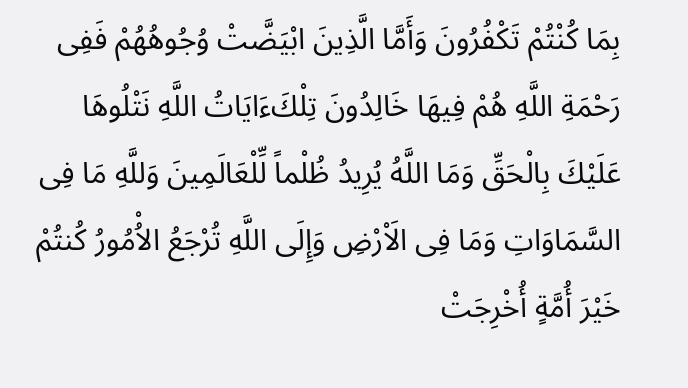بِمَا كُنْتُمْ تَكْفُرُونَ وَأَمَّا الَّذِينَ ابْيَضَّتْ وُجُوهُهُمْ فَفِى رَحْمَةِ اللَّهِ هُمْ فِيهَا خَالِدُونَ تِلْكَءَايَاتُ اللَّهِ نَتْلُوهَا عَلَيْكَ بِالْحَقِّ وَمَا اللَّهُ يُرِيدُ ظُلْماً لِّلْعَالَمِينَ وَللَّهِ مَا فِى السَّمَاوَاتِ وَمَا فِى الَاْرْضِ وَإِلَى اللَّهِ تُرْجَعُ الاُْمُورُ كُنتُمْ خَيْرَ أُمَّةٍ أُخْرِجَتْ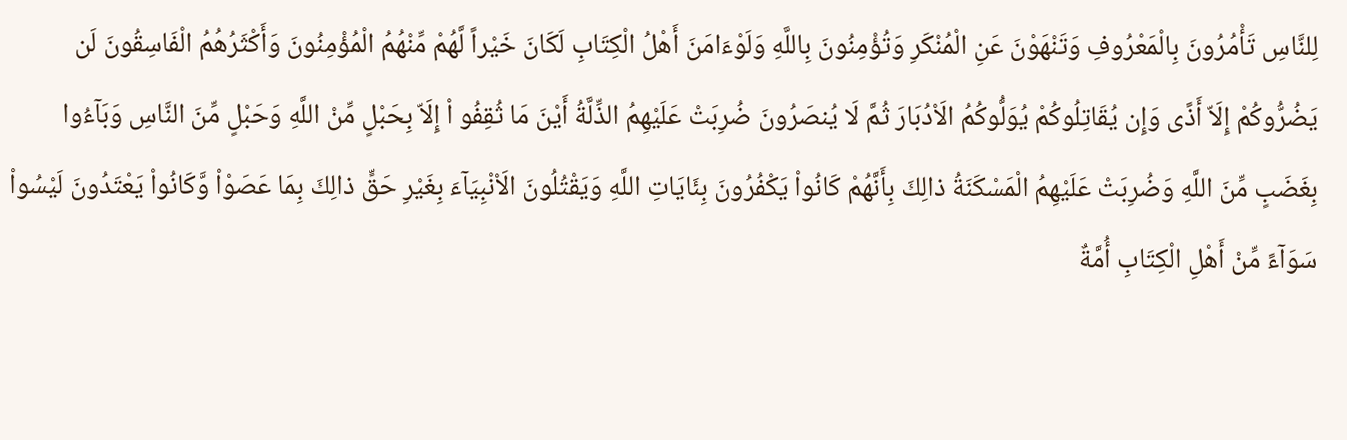لِلنَّاسِ تَأْمُرُونَ بِالْمَعْرُوفِ وَتَنْهَوْنَ عَنِ الْمُنْكَرِ وَتُؤْمِنُونَ بِاللَّهِ وَلَوْءَامَنَ أَهْلُ الْكِتَابِ لَكَانَ خَيْراً لَّهُمْ مِّنْهُمُ الْمُؤْمِنُونَ وَأَكْثَرُهُمُ الْفَاسِقُونَ لَن يَضُرُّوكُمْ إِلَاّ أَذًى وَإِن يُقَاتِلُوكُمْ يُوَلُّوكُمُ الَاْدُبَارَ ثُمَّ لَا يُنصَرُونَ ضُرِبَتْ عَلَيْهِمُ الذِّلَّةُ أَيْنَ مَا ثُقِفُو اْ إِلَاّ بِحَبْلٍ مِّنْ اللَّهِ وَحَبْلٍ مِّنَ النَّاسِ وَبَآءُوا بِغَضَبٍ مِّنَ اللَّهِ وَضُرِبَتْ عَلَيْهِمُ الْمَسْكَنَةُ ذالِكَ بِأَنَّهُمْ كَانُواْ يَكْفُرُونَ بِئَايَاتِ اللَّهِ وَيَقْتُلُونَ الَاْنْبِيَآءَ بِغَيْرِ حَقٍّ ذالِكَ بِمَا عَصَوْاْ وَّكَانُواْ يَعْتَدُونَ لَيْسُواْ سَوَآءً مِّنْ أَهْلِ الْكِتَابِ أُمَّةٌ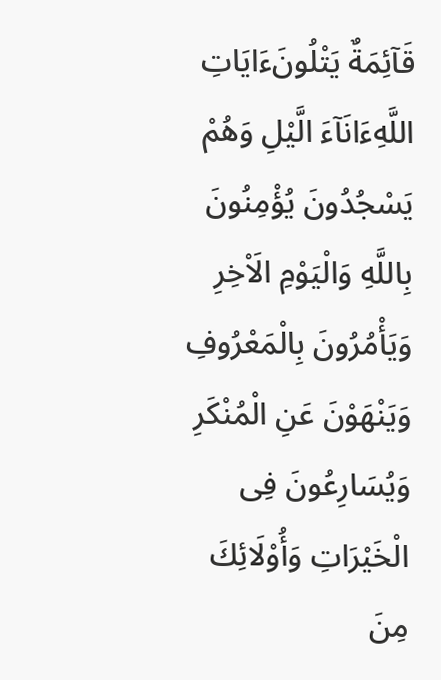قَآئِمَةٌ يَتْلُونَءَايَاتِ اللَّهِءَانَآءَ الَّيْلِ وَهُمْ يَسْجُدُونَ يُؤْمِنُونَ بِاللَّهِ وَالْيَوْمِ الَاْخِرِ وَيَأْمُرُونَ بِالْمَعْرُوفِ وَيَنْهَوْنَ عَنِ الْمُنْكَرِ وَيُسَارِعُونَ فِى الْخَيْرَاتِ وَأُوْلَائِكَ مِنَ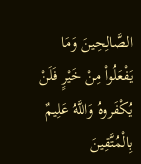الصَّالِحِينَ وَمَا يَفْعَلُواْ مِنْ خَيْرٍ فَلَنْ يُكْفَروهُ وَاللَّهُ عَلِيمٌ بِالْمُتَّقِينَ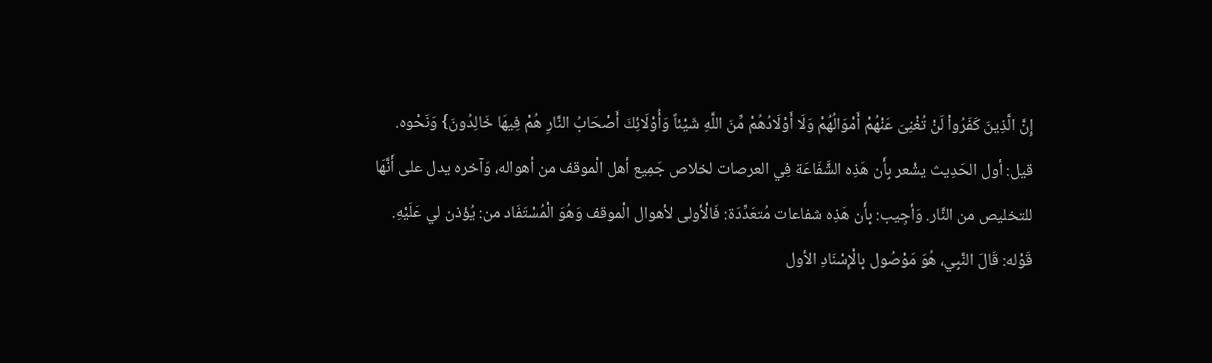إِنَّ الَّذِينَ كَفَرُواْ لَنْ تُغْنِىَ عَنْهُمْ أَمْوَالُهُمْ وَلَا أَوْلَادُهُمْ مِّنَ اللَّهِ شَيْئاً وَأُوْلَائِكَ أَصْحَابُ النَّارِ هُمْ فِيهَا خَالِدُونَ} وَنَحْوه. قيل: أول الحَدِيث يشْعر بِأَن هَذِه الشَّفَاعَة فِي العرصات لخلاص جَمِيع أهل الْموقف من أهواله، وَآخره يدل على أَنَّهَا للتخليص من النَّار. وَأجِيب: بِأَن هَذِه شفاعات مُتعَدِّدَة: فَالْأولى لأهوال الْموقف وَهُوَ الْمُسْتَفَاد من: يُؤذن لي عَلَيْهِ.
قَوْله: قَالَ النَّبِي، هُوَ مَوْصُول بِالْإِسْنَادِ الأول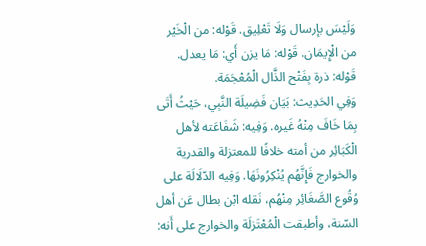وَلَيْسَ بإرسال وَلَا تَعْلِيق. قَوْله: من الْخَيْر من الْإِيمَان. قَوْله: مَا يزن أَي: مَا يعدل. قَوْله: ذرة بِفَتْح الذَّال الْمُعْجَمَة.
وَفِي الحَدِيث: بَيَان فَضِيلَة النَّبِي، حَيْثُ أَتَى بِمَا خَافَ مِنْهُ غَيره. وَفِيه: شَفَاعَته لأهل الْكَبَائِر من أمته خلافًا للمعتزلة والقدرية والخوارج فَإِنَّهُم يُنْكِرُونَهَا. وَفِيه الدّلَالَة على وُقُوع الصَّغَائِر مِنْهُم، نَقله ابْن بطال عَن أهل السّنة، وأطبقت الْمُعْتَزلَة والخوارج على أَنه: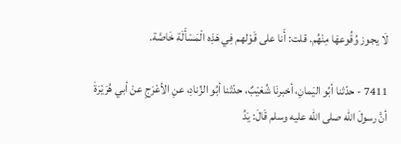لَا يجوز وُقُوعهَا مِنْهُم. قلت: أَنا على قَوْلهم فِي هَذِه الْمَسْأَلَة خَاصَّة.

7411 - حدّثنا أبُو اليَمانِ، أخبرنَا شُعَيْبٌ، حدّثنا أبُو الزِّنادِ، عنِ الأعْرَجِ عنْ أبي هُرَيْرَةَ أنَّ رسولَ الله صلى الله عليه وسلم قَالَ: يَدُ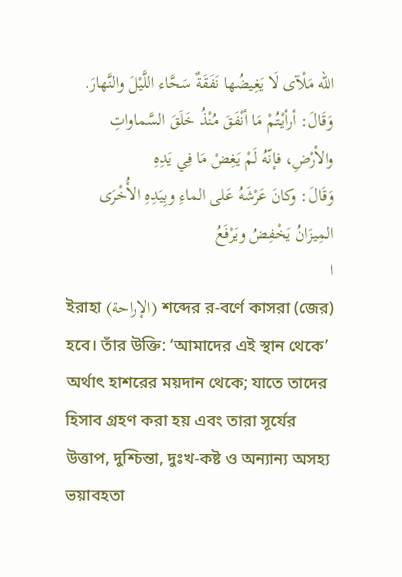الله مَلْآى لَا يَغِيضُها نَفَقَةٌ سَحَّاء اللَّيْلَ والنَّهارَ.
وَقَالَ: أرأيْتُمْ مَا أنْفَقَ مُنْذُ خَلَقَ السَّماواتِ والأرْضِ، فإنّهُ لَمْ يَغِضْ مَا فِي يَدِهِ
وَقَالَ: وكانَ عَرْشَهُ عَلى الماءِ وبِيَدِهِ الأُخْرَى المِيزَانُ يَخْفِضُ ويَرْفَعُ
ا
ইরাহা (الإراحة) শব্দের র-বর্ণে কাসরা (জের) হবে। তাঁর উক্তি: ‘আমাদের এই স্থান থেকে’ অর্থাৎ হাশরের ময়দান থেকে; যাতে তাদের হিসাব গ্রহণ করা হয় এবং তারা সূর্যের উত্তাপ, দুশ্চিন্তা, দুঃখ-কষ্ট ও অন্যান্য অসহ্য ভয়াবহতা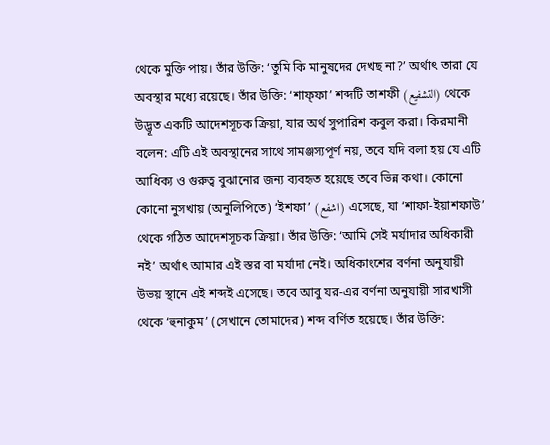থেকে মুক্তি পায়। তাঁর উক্তি: ‘তুমি কি মানুষদের দেখছ না?’ অর্থাৎ তারা যে অবস্থার মধ্যে রয়েছে। তাঁর উক্তি: ‘শাফ্‌ফা’ শব্দটি তাশফী (التشفيع) থেকে উদ্ভূত একটি আদেশসূচক ক্রিয়া, যার অর্থ সুপারিশ কবুল করা। কিরমানী বলেন: এটি এই অবস্থানের সাথে সামঞ্জস্যপূর্ণ নয়, তবে যদি বলা হয় যে এটি আধিক্য ও গুরুত্ব বুঝানোর জন্য ব্যবহৃত হয়েছে তবে ভিন্ন কথা। কোনো কোনো নুসখায় (অনুলিপিতে) ‘ইশফা’ (اشفع) এসেছে, যা ‘শাফা-ইয়াশফাউ’ থেকে গঠিত আদেশসূচক ক্রিয়া। তাঁর উক্তি: ‘আমি সেই মর্যাদার অধিকারী নই’ অর্থাৎ আমার এই স্তর বা মর্যাদা নেই। অধিকাংশের বর্ণনা অনুযায়ী উভয় স্থানে এই শব্দই এসেছে। তবে আবু যর-এর বর্ণনা অনুযায়ী সারখাসী থেকে ‘হুনাকুম’ (সেখানে তোমাদের) শব্দ বর্ণিত হয়েছে। তাঁর উক্তি: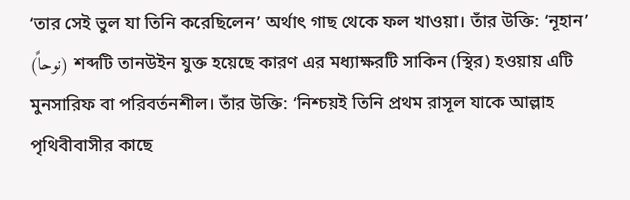‘তার সেই ভুল যা তিনি করেছিলেন’ অর্থাৎ গাছ থেকে ফল খাওয়া। তাঁর উক্তি: ‘নূহান’ (نوحاً) শব্দটি তানউইন যুক্ত হয়েছে কারণ এর মধ্যাক্ষরটি সাকিন (স্থির) হওয়ায় এটি মুনসারিফ বা পরিবর্তনশীল। তাঁর উক্তি: ‘নিশ্চয়ই তিনি প্রথম রাসূল যাকে আল্লাহ পৃথিবীবাসীর কাছে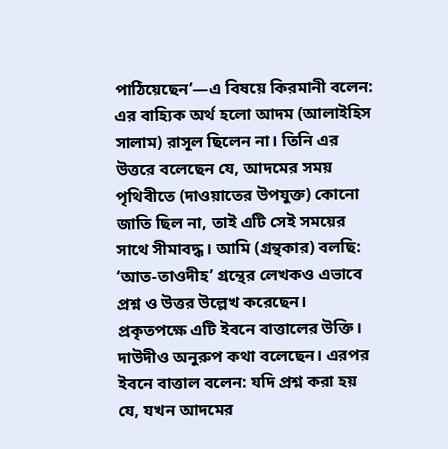পাঠিয়েছেন’—এ বিষয়ে কিরমানী বলেন: এর বাহ্যিক অর্থ হলো আদম (আলাইহিস সালাম) রাসূল ছিলেন না। তিনি এর উত্তরে বলেছেন যে, আদমের সময় পৃথিবীতে (দাওয়াতের উপযুক্ত) কোনো জাতি ছিল না, তাই এটি সেই সময়ের সাথে সীমাবদ্ধ। আমি (গ্রন্থকার) বলছি: ‘আত-তাওদীহ’ গ্রন্থের লেখকও এভাবে প্রশ্ন ও উত্তর উল্লেখ করেছেন। প্রকৃতপক্ষে এটি ইবনে বাত্তালের উক্তি। দাউদীও অনুরুপ কথা বলেছেন। এরপর ইবনে বাত্তাল বলেন: যদি প্রশ্ন করা হয় যে, যখন আদমের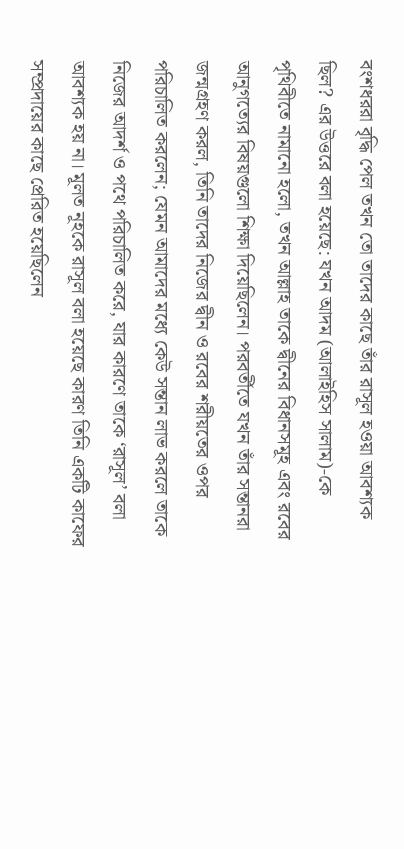বংশধররা বৃদ্ধি পেল তখন তো তাদের কাছে তাঁর রাসূল হওয়া আবশ্যক ছিল? এর উত্তরে বলা হয়েছে: যখন আদম (আলাইহিস সালাম)-কে পৃথিবীতে নামানো হলো, তখন আল্লাহ তাকে দ্বীনের বিধানসমূহ এবং রবের আনুগত্যের বিষয়গুলো শিক্ষা দিয়েছিলেন। পরবর্তীতে যখন তাঁর সন্তানরা জন্মগ্রহণ করল, তিনি তাদের নিজের দ্বীন ও রবের শরীয়তের ওপর পরিচালিত করলেন; যেমন আমাদের মধ্যে কেউ সন্তান লাভ করলে তাকে নিজের আদর্শ ও পথে পরিচালিত করে, যার কারণে তাকে ‘রাসূল’ বলা আবশ্যক হয় না। মূলত নূহকে রাসূল বলা হয়েছে কারণ তিনি একটি কাফের সম্প্রদায়ের কাছে প্রেরিত হয়েছিলেন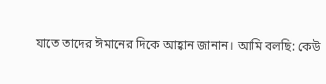যাতে তাদের ঈমানের দিকে আহ্বান জানান। আমি বলছি: কেউ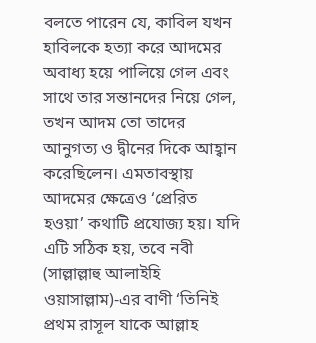বলতে পারেন যে, কাবিল যখন হাবিলকে হত্যা করে আদমের অবাধ্য হয়ে পালিয়ে গেল এবং সাথে তার সন্তানদের নিয়ে গেল, তখন আদম তো তাদের আনুগত্য ও দ্বীনের দিকে আহ্বান করেছিলেন। এমতাবস্থায় আদমের ক্ষেত্রেও ‘প্রেরিত হওয়া’ কথাটি প্রযোজ্য হয়। যদি এটি সঠিক হয়, তবে নবী (সাল্লাল্লাহু আলাইহি ওয়াসাল্লাম)-এর বাণী ‘তিনিই প্রথম রাসূল যাকে আল্লাহ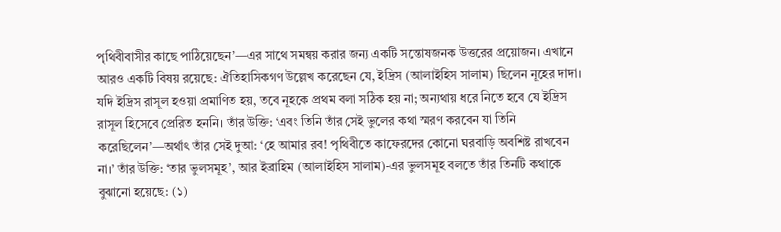পৃথিবীবাসীর কাছে পাঠিয়েছেন’—এর সাথে সমন্বয় করার জন্য একটি সন্তোষজনক উত্তরের প্রয়োজন। এখানে আরও একটি বিষয় রয়েছে: ঐতিহাসিকগণ উল্লেখ করেছেন যে, ইদ্রিস (আলাইহিস সালাম) ছিলেন নূহের দাদা। যদি ইদ্রিস রাসূল হওয়া প্রমাণিত হয়, তবে নূহকে প্রথম বলা সঠিক হয় না; অন্যথায় ধরে নিতে হবে যে ইদ্রিস রাসূল হিসেবে প্রেরিত হননি। তাঁর উক্তি: ‘এবং তিনি তাঁর সেই ভুলের কথা স্মরণ করবেন যা তিনি করেছিলেন’—অর্থাৎ তাঁর সেই দুআ: ‘হে আমার রব! পৃথিবীতে কাফেরদের কোনো ঘরবাড়ি অবশিষ্ট রাখবেন না।’ তাঁর উক্তি: ‘তার ভুলসমূহ’, আর ইব্রাহিম (আলাইহিস সালাম)-এর ভুলসমূহ বলতে তাঁর তিনটি কথাকে বুঝানো হয়েছে: (১)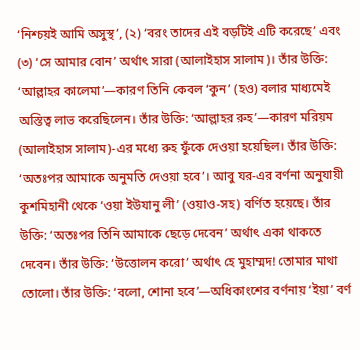‘নিশ্চয়ই আমি অসুস্থ’, (২) ‘বরং তাদের এই বড়টিই এটি করেছে’ এবং (৩) ‘সে আমার বোন’ অর্থাৎ সারা (আলাইহাস সালাম)। তাঁর উক্তি: ‘আল্লাহর কালেমা’—কারণ তিনি কেবল ‘কুন’ (হও) বলার মাধ্যমেই অস্তিত্ব লাভ করেছিলেন। তাঁর উক্তি: ‘আল্লাহর রুহ’—কারণ মরিয়ম (আলাইহাস সালাম)-এর মধ্যে রুহ ফুঁকে দেওয়া হয়েছিল। তাঁর উক্তি: ‘অতঃপর আমাকে অনুমতি দেওয়া হবে’। আবু যর-এর বর্ণনা অনুযায়ী কুশমিহানী থেকে ‘ওয়া ইউযানু লী’ (ওয়াও-সহ) বর্ণিত হয়েছে। তাঁর উক্তি: ‘অতঃপর তিনি আমাকে ছেড়ে দেবেন’ অর্থাৎ একা থাকতে দেবেন। তাঁর উক্তি: ‘উত্তোলন করো’ অর্থাৎ হে মুহাম্মদ! তোমার মাথা তোলো। তাঁর উক্তি: ‘বলো, শোনা হবে’—অধিকাংশের বর্ণনায় ‘ইয়া’ বর্ণ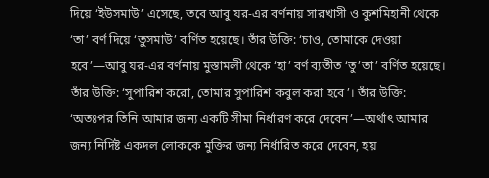দিয়ে ‘ইউসমাউ’ এসেছে, তবে আবু যর-এর বর্ণনায় সারখাসী ও কুশমিহানী থেকে ‘তা’ বর্ণ দিয়ে ‘তুসমাউ’ বর্ণিত হয়েছে। তাঁর উক্তি: ‘চাও, তোমাকে দেওয়া হবে’—আবু যর-এর বর্ণনায় মুস্তামলী থেকে ‘হা’ বর্ণ ব্যতীত ‘তু’তা’ বর্ণিত হয়েছে। তাঁর উক্তি: ‘সুপারিশ করো, তোমার সুপারিশ কবুল করা হবে’। তাঁর উক্তি: ‘অতঃপর তিনি আমার জন্য একটি সীমা নির্ধারণ করে দেবেন’—অর্থাৎ আমার জন্য নির্দিষ্ট একদল লোককে মুক্তির জন্য নির্ধারিত করে দেবেন, হয়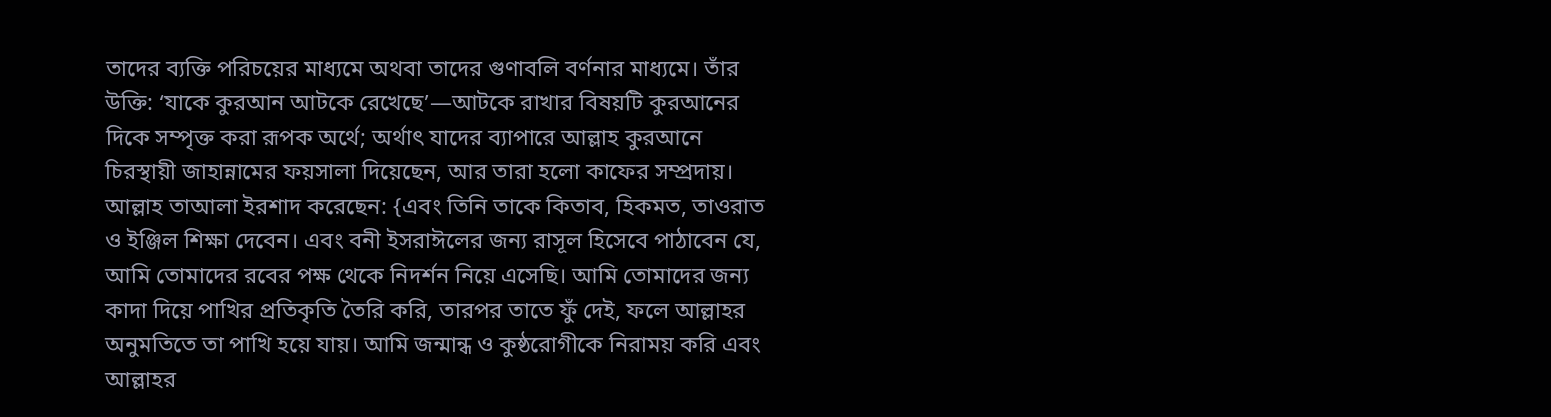তাদের ব্যক্তি পরিচয়ের মাধ্যমে অথবা তাদের গুণাবলি বর্ণনার মাধ্যমে। তাঁর উক্তি: ‘যাকে কুরআন আটকে রেখেছে’—আটকে রাখার বিষয়টি কুরআনের দিকে সম্পৃক্ত করা রূপক অর্থে; অর্থাৎ যাদের ব্যাপারে আল্লাহ কুরআনে চিরস্থায়ী জাহান্নামের ফয়সালা দিয়েছেন, আর তারা হলো কাফের সম্প্রদায়। আল্লাহ তাআলা ইরশাদ করেছেন: {এবং তিনি তাকে কিতাব, হিকমত, তাওরাত ও ইঞ্জিল শিক্ষা দেবেন। এবং বনী ইসরাঈলের জন্য রাসূল হিসেবে পাঠাবেন যে, আমি তোমাদের রবের পক্ষ থেকে নিদর্শন নিয়ে এসেছি। আমি তোমাদের জন্য কাদা দিয়ে পাখির প্রতিকৃতি তৈরি করি, তারপর তাতে ফুঁ দেই, ফলে আল্লাহর অনুমতিতে তা পাখি হয়ে যায়। আমি জন্মান্ধ ও কুষ্ঠরোগীকে নিরাময় করি এবং আল্লাহর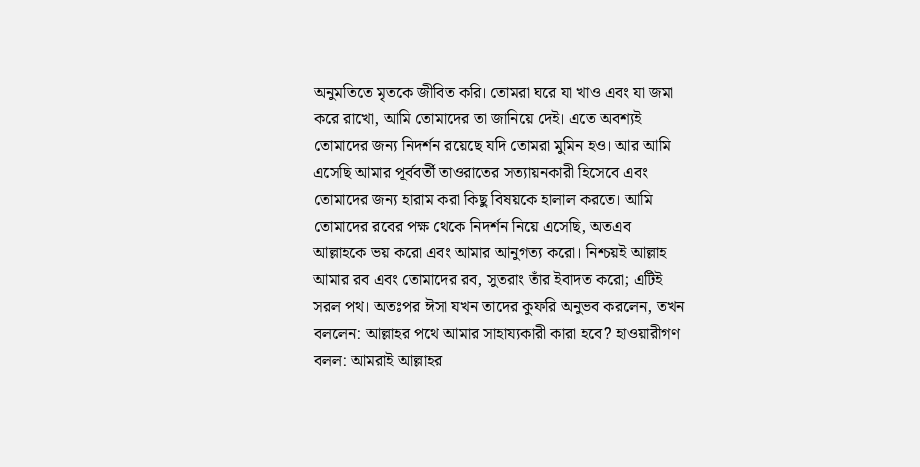অনুমতিতে মৃতকে জীবিত করি। তোমরা ঘরে যা খাও এবং যা জমা করে রাখো, আমি তোমাদের তা জানিয়ে দেই। এতে অবশ্যই তোমাদের জন্য নিদর্শন রয়েছে যদি তোমরা মুমিন হও। আর আমি এসেছি আমার পূর্ববর্তী তাওরাতের সত্যায়নকারী হিসেবে এবং তোমাদের জন্য হারাম করা কিছু বিষয়কে হালাল করতে। আমি তোমাদের রবের পক্ষ থেকে নিদর্শন নিয়ে এসেছি, অতএব আল্লাহকে ভয় করো এবং আমার আনুগত্য করো। নিশ্চয়ই আল্লাহ আমার রব এবং তোমাদের রব, সুতরাং তাঁর ইবাদত করো; এটিই সরল পথ। অতঃপর ঈসা যখন তাদের কুফরি অনুভব করলেন, তখন বললেন: আল্লাহর পথে আমার সাহায্যকারী কারা হবে? হাওয়ারীগণ বলল: আমরাই আল্লাহর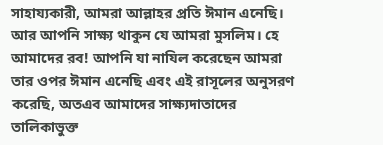সাহায্যকারী, আমরা আল্লাহর প্রতি ঈমান এনেছি। আর আপনি সাক্ষ্য থাকুন যে আমরা মুসলিম। হে আমাদের রব! আপনি যা নাযিল করেছেন আমরা তার ওপর ঈমান এনেছি এবং এই রাসূলের অনুসরণ করেছি, অতএব আমাদের সাক্ষ্যদাতাদের তালিকাভুক্ত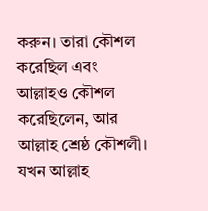করুন। তারা কৌশল করেছিল এবং আল্লাহও কৌশল করেছিলেন, আর আল্লাহ শ্রেষ্ঠ কৌশলী। যখন আল্লাহ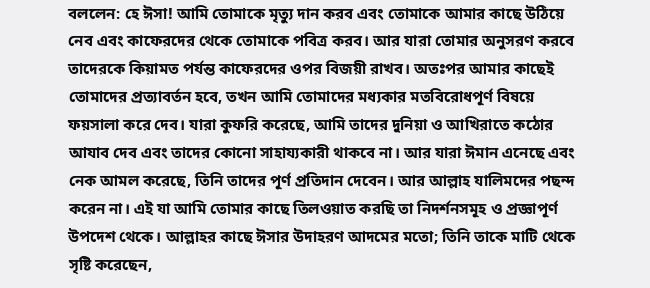বললেন: হে ঈসা! আমি তোমাকে মৃত্যু দান করব এবং তোমাকে আমার কাছে উঠিয়ে নেব এবং কাফেরদের থেকে তোমাকে পবিত্র করব। আর যারা তোমার অনুসরণ করবে তাদেরকে কিয়ামত পর্যন্ত কাফেরদের ওপর বিজয়ী রাখব। অতঃপর আমার কাছেই তোমাদের প্রত্যাবর্তন হবে, তখন আমি তোমাদের মধ্যকার মতবিরোধপূর্ণ বিষয়ে ফয়সালা করে দেব। যারা কুফরি করেছে, আমি তাদের দুনিয়া ও আখিরাতে কঠোর আযাব দেব এবং তাদের কোনো সাহায্যকারী থাকবে না। আর যারা ঈমান এনেছে এবং নেক আমল করেছে, তিনি তাদের পূর্ণ প্রতিদান দেবেন। আর আল্লাহ যালিমদের পছন্দ করেন না। এই যা আমি তোমার কাছে তিলওয়াত করছি তা নিদর্শনসমূহ ও প্রজ্ঞাপূর্ণ উপদেশ থেকে। আল্লাহর কাছে ঈসার উদাহরণ আদমের মতো; তিনি তাকে মাটি থেকে সৃষ্টি করেছেন,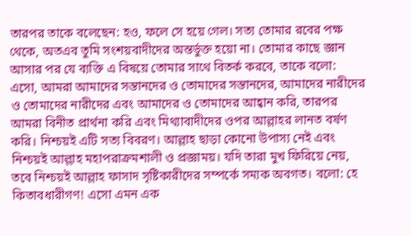তারপর তাকে বলেছেন: হও, ফলে সে হয়ে গেল। সত্য তোমার রবের পক্ষ থেকে, অতএব তুমি সংশয়বাদীদের অন্তর্ভুক্ত হয়ো না। তোমার কাছে জ্ঞান আসার পর যে ব্যক্তি এ বিষয়ে তোমার সাথে বিতর্ক করবে, তাকে বলো: এসো, আমরা আমাদের সন্তানদের ও তোমাদের সন্তানদের, আমাদের নারীদের ও তোমাদের নারীদের এবং আমাদের ও তোমাদের আহ্বান করি, তারপর আমরা বিনীত প্রার্থনা করি এবং মিথ্যাবাদীদের ওপর আল্লাহর লানত বর্ষণ করি। নিশ্চয়ই এটি সত্য বিবরণ। আল্লাহ ছাড়া কোনো উপাস্য নেই এবং নিশ্চয়ই আল্লাহ মহাপরাক্রমশালী ও প্রজ্ঞাময়। যদি তারা মুখ ফিরিয়ে নেয়, তবে নিশ্চয়ই আল্লাহ ফাসাদ সৃষ্টিকারীদের সম্পর্কে সম্যক অবগত। বলো: হে কিতাবধারীগণ! এসো এমন এক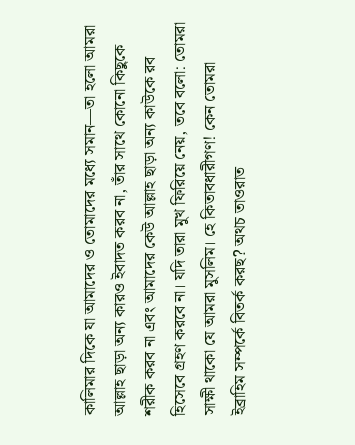কালিমার দিকে যা আমাদের ও তোমাদের মধ্যে সমান—তা হলো আমরা আল্লাহ ছাড়া অন্য কারও ইবাদত করব না, তাঁর সাথে কোনো কিছুকে শরীক করব না এবং আমাদের কেউ আল্লাহ ছাড়া অন্য কাউকে রব হিসেবে গ্রহণ করবে না। যদি তারা মুখ ফিরিয়ে নেয়, তবে বলো: তোমরা সাক্ষী থাকো যে আমরা মুসলিম। হে কিতাবধারীগণ! কেন তোমরা ইব্রাহিম সম্পর্কে বিতর্ক করছ? অথচ তাওরাত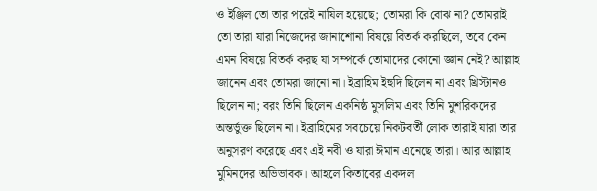ও ইঞ্জিল তো তার পরেই নাযিল হয়েছে; তোমরা কি বোঝ না? তোমরাই তো তারা যারা নিজেদের জানাশোনা বিষয়ে বিতর্ক করছিলে, তবে কেন এমন বিষয়ে বিতর্ক করছ যা সম্পর্কে তোমাদের কোনো জ্ঞান নেই? আল্লাহ জানেন এবং তোমরা জানো না। ইব্রাহিম ইহুদি ছিলেন না এবং খ্রিস্টানও ছিলেন না; বরং তিনি ছিলেন একনিষ্ঠ মুসলিম এবং তিনি মুশরিকদের অন্তর্ভুক্ত ছিলেন না। ইব্রাহিমের সবচেয়ে নিকটবর্তী লোক তারাই যারা তার অনুসরণ করেছে এবং এই নবী ও যারা ঈমান এনেছে তারা। আর আল্লাহ মুমিনদের অভিভাবক। আহলে কিতাবের একদল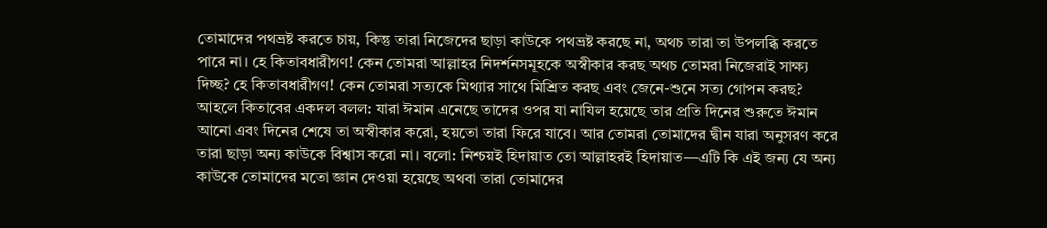তোমাদের পথভ্রষ্ট করতে চায়, কিন্তু তারা নিজেদের ছাড়া কাউকে পথভ্রষ্ট করছে না, অথচ তারা তা উপলব্ধি করতে পারে না। হে কিতাবধারীগণ! কেন তোমরা আল্লাহর নিদর্শনসমূহকে অস্বীকার করছ অথচ তোমরা নিজেরাই সাক্ষ্য দিচ্ছ? হে কিতাবধারীগণ! কেন তোমরা সত্যকে মিথ্যার সাথে মিশ্রিত করছ এবং জেনে-শুনে সত্য গোপন করছ? আহলে কিতাবের একদল বলল: যারা ঈমান এনেছে তাদের ওপর যা নাযিল হয়েছে তার প্রতি দিনের শুরুতে ঈমান আনো এবং দিনের শেষে তা অস্বীকার করো, হয়তো তারা ফিরে যাবে। আর তোমরা তোমাদের দ্বীন যারা অনুসরণ করে তারা ছাড়া অন্য কাউকে বিশ্বাস করো না। বলো: নিশ্চয়ই হিদায়াত তো আল্লাহরই হিদায়াত—এটি কি এই জন্য যে অন্য কাউকে তোমাদের মতো জ্ঞান দেওয়া হয়েছে অথবা তারা তোমাদের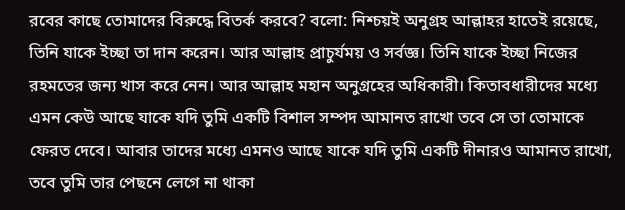রবের কাছে তোমাদের বিরুদ্ধে বিতর্ক করবে? বলো: নিশ্চয়ই অনুগ্রহ আল্লাহর হাতেই রয়েছে, তিনি যাকে ইচ্ছা তা দান করেন। আর আল্লাহ প্রাচুর্যময় ও সর্বজ্ঞ। তিনি যাকে ইচ্ছা নিজের রহমতের জন্য খাস করে নেন। আর আল্লাহ মহান অনুগ্রহের অধিকারী। কিতাবধারীদের মধ্যে এমন কেউ আছে যাকে যদি তুমি একটি বিশাল সম্পদ আমানত রাখো তবে সে তা তোমাকে ফেরত দেবে। আবার তাদের মধ্যে এমনও আছে যাকে যদি তুমি একটি দীনারও আমানত রাখো, তবে তুমি তার পেছনে লেগে না থাকা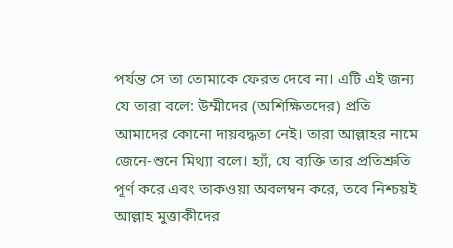পর্যন্ত সে তা তোমাকে ফেরত দেবে না। এটি এই জন্য যে তারা বলে: উম্মীদের (অশিক্ষিতদের) প্রতি আমাদের কোনো দায়বদ্ধতা নেই। তারা আল্লাহর নামে জেনে-শুনে মিথ্যা বলে। হ্যাঁ, যে ব্যক্তি তার প্রতিশ্রুতি পূর্ণ করে এবং তাকওয়া অবলম্বন করে, তবে নিশ্চয়ই আল্লাহ মুত্তাকীদের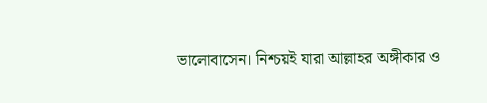ভালোবাসেন। নিশ্চয়ই যারা আল্লাহর অঙ্গীকার ও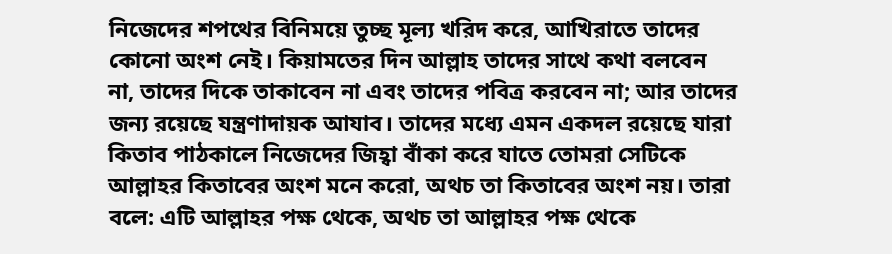নিজেদের শপথের বিনিময়ে তুচ্ছ মূল্য খরিদ করে, আখিরাতে তাদের কোনো অংশ নেই। কিয়ামতের দিন আল্লাহ তাদের সাথে কথা বলবেন না, তাদের দিকে তাকাবেন না এবং তাদের পবিত্র করবেন না; আর তাদের জন্য রয়েছে যন্ত্রণাদায়ক আযাব। তাদের মধ্যে এমন একদল রয়েছে যারা কিতাব পাঠকালে নিজেদের জিহ্বা বাঁকা করে যাতে তোমরা সেটিকে আল্লাহর কিতাবের অংশ মনে করো, অথচ তা কিতাবের অংশ নয়। তারা বলে: এটি আল্লাহর পক্ষ থেকে, অথচ তা আল্লাহর পক্ষ থেকে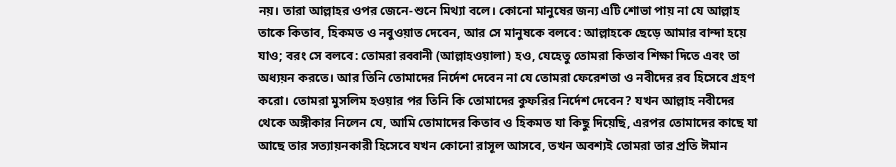নয়। তারা আল্লাহর ওপর জেনে-শুনে মিথ্যা বলে। কোনো মানুষের জন্য এটি শোভা পায় না যে আল্লাহ তাকে কিতাব, হিকমত ও নবুওয়াত দেবেন, আর সে মানুষকে বলবে: আল্লাহকে ছেড়ে আমার বান্দা হয়ে যাও; বরং সে বলবে: তোমরা রব্বানী (আল্লাহওয়ালা) হও, যেহেতু তোমরা কিতাব শিক্ষা দিতে এবং তা অধ্যয়ন করতে। আর তিনি তোমাদের নির্দেশ দেবেন না যে তোমরা ফেরেশতা ও নবীদের রব হিসেবে গ্রহণ করো। তোমরা মুসলিম হওয়ার পর তিনি কি তোমাদের কুফরির নির্দেশ দেবেন? যখন আল্লাহ নবীদের থেকে অঙ্গীকার নিলেন যে, আমি তোমাদের কিতাব ও হিকমত যা কিছু দিয়েছি, এরপর তোমাদের কাছে যা আছে তার সত্যায়নকারী হিসেবে যখন কোনো রাসূল আসবে, তখন অবশ্যই তোমরা তার প্রতি ঈমান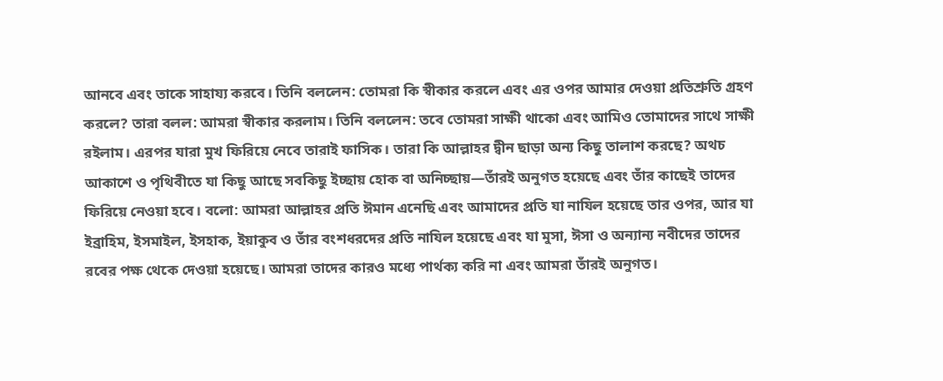আনবে এবং তাকে সাহায্য করবে। তিনি বললেন: তোমরা কি স্বীকার করলে এবং এর ওপর আমার দেওয়া প্রতিশ্রুতি গ্রহণ করলে? তারা বলল: আমরা স্বীকার করলাম। তিনি বললেন: তবে তোমরা সাক্ষী থাকো এবং আমিও তোমাদের সাথে সাক্ষী রইলাম। এরপর যারা মুখ ফিরিয়ে নেবে তারাই ফাসিক। তারা কি আল্লাহর দ্বীন ছাড়া অন্য কিছু তালাশ করছে? অথচ আকাশে ও পৃথিবীতে যা কিছু আছে সবকিছু ইচ্ছায় হোক বা অনিচ্ছায়—তাঁরই অনুগত হয়েছে এবং তাঁর কাছেই তাদের ফিরিয়ে নেওয়া হবে। বলো: আমরা আল্লাহর প্রতি ঈমান এনেছি এবং আমাদের প্রতি যা নাযিল হয়েছে তার ওপর, আর যা ইব্রাহিম, ইসমাইল, ইসহাক, ইয়াকুব ও তাঁর বংশধরদের প্রতি নাযিল হয়েছে এবং যা মুসা, ঈসা ও অন্যান্য নবীদের তাদের রবের পক্ষ থেকে দেওয়া হয়েছে। আমরা তাদের কারও মধ্যে পার্থক্য করি না এবং আমরা তাঁরই অনুগত।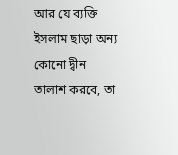আর যে ব্যক্তি ইসলাম ছাড়া অন্য কোনো দ্বীন তালাশ করবে, তা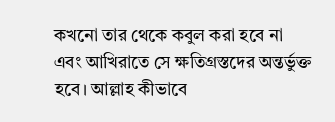কখনো তার থেকে কবুল করা হবে না এবং আখিরাতে সে ক্ষতিগ্রস্তদের অন্তর্ভুক্ত হবে। আল্লাহ কীভাবে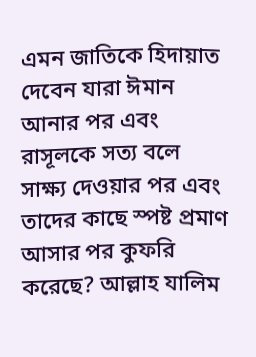এমন জাতিকে হিদায়াত দেবেন যারা ঈমান আনার পর এবং রাসূলকে সত্য বলে সাক্ষ্য দেওয়ার পর এবং তাদের কাছে স্পষ্ট প্রমাণ আসার পর কুফরি করেছে? আল্লাহ যালিম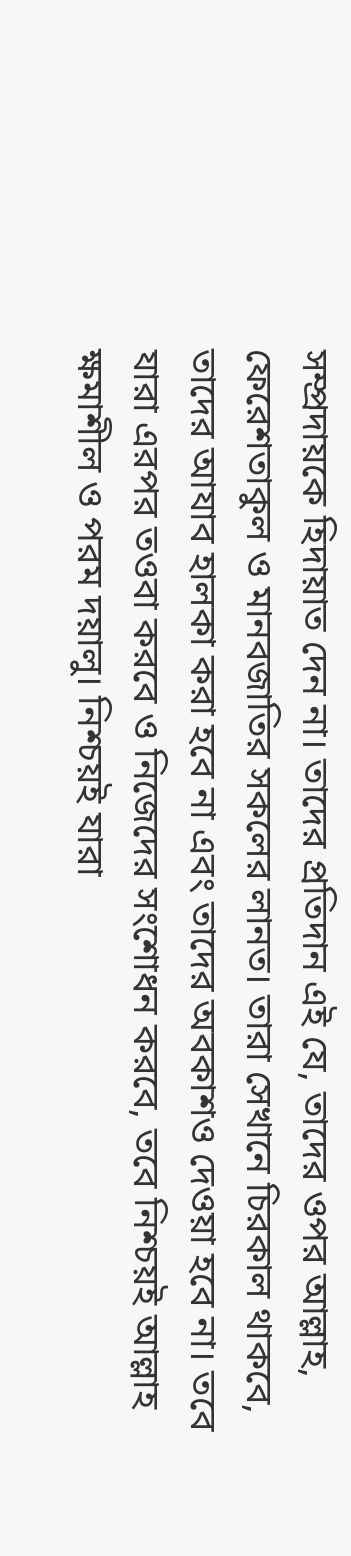সম্প্রদায়কে হিদায়াত দেন না। তাদের প্রতিদান এই যে, তাদের ওপর আল্লাহ, ফেরেশতাকুল ও মানবজাতির সকলের লানত। তারা সেখানে চিরকাল থাকবে, তাদের আযাব হালকা করা হবে না এবং তাদের অবকাশও দেওয়া হবে না। তবে যারা এরপর তওবা করবে ও নিজেদের সংশোধন করবে, তবে নিশ্চয়ই আল্লাহ ক্ষমাশীল ও পরম দয়ালু। নিশ্চয়ই যারা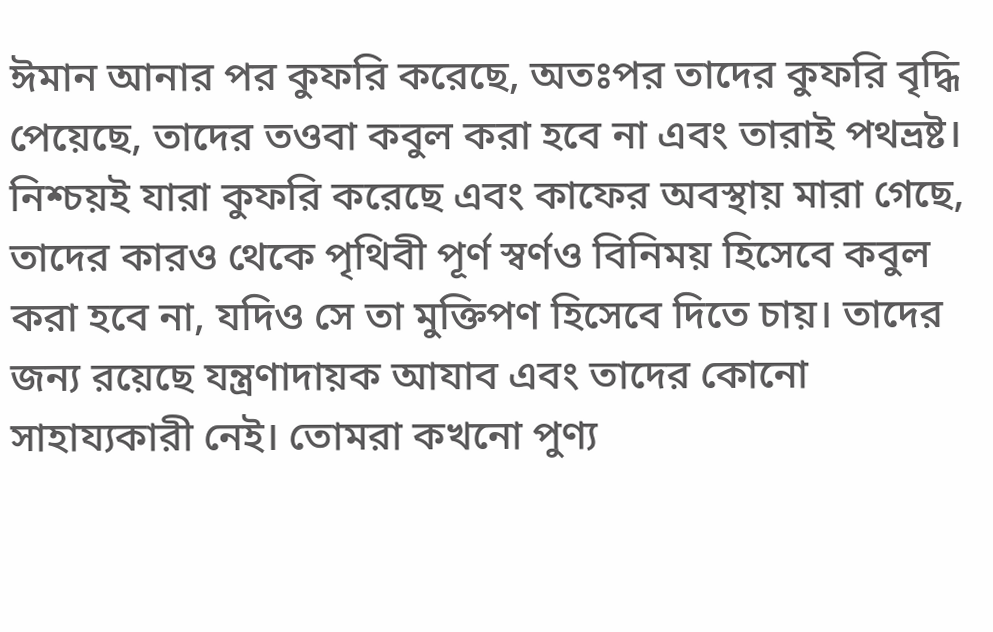ঈমান আনার পর কুফরি করেছে, অতঃপর তাদের কুফরি বৃদ্ধি পেয়েছে, তাদের তওবা কবুল করা হবে না এবং তারাই পথভ্রষ্ট। নিশ্চয়ই যারা কুফরি করেছে এবং কাফের অবস্থায় মারা গেছে, তাদের কারও থেকে পৃথিবী পূর্ণ স্বর্ণও বিনিময় হিসেবে কবুল করা হবে না, যদিও সে তা মুক্তিপণ হিসেবে দিতে চায়। তাদের জন্য রয়েছে যন্ত্রণাদায়ক আযাব এবং তাদের কোনো সাহায্যকারী নেই। তোমরা কখনো পুণ্য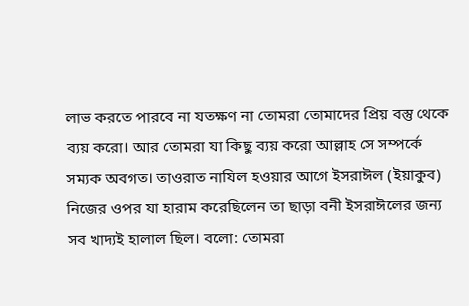লাভ করতে পারবে না যতক্ষণ না তোমরা তোমাদের প্রিয় বস্তু থেকে ব্যয় করো। আর তোমরা যা কিছু ব্যয় করো আল্লাহ সে সম্পর্কে সম্যক অবগত। তাওরাত নাযিল হওয়ার আগে ইসরাঈল (ইয়াকুব) নিজের ওপর যা হারাম করেছিলেন তা ছাড়া বনী ইসরাঈলের জন্য সব খাদ্যই হালাল ছিল। বলো: তোমরা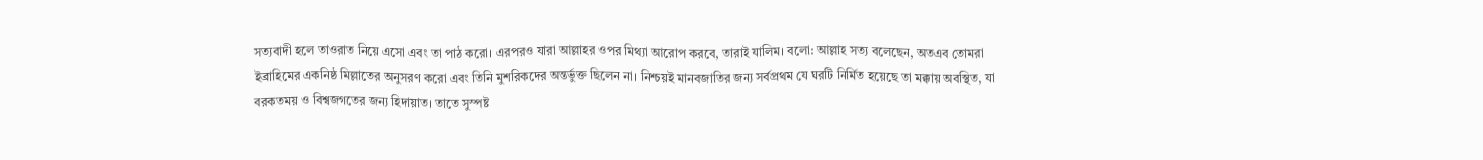সত্যবাদী হলে তাওরাত নিয়ে এসো এবং তা পাঠ করো। এরপরও যারা আল্লাহর ওপর মিথ্যা আরোপ করবে, তারাই যালিম। বলো: আল্লাহ সত্য বলেছেন, অতএব তোমরা ইব্রাহিমের একনিষ্ঠ মিল্লাতের অনুসরণ করো এবং তিনি মুশরিকদের অন্তর্ভুক্ত ছিলেন না। নিশ্চয়ই মানবজাতির জন্য সর্বপ্রথম যে ঘরটি নির্মিত হয়েছে তা মক্কায় অবস্থিত, যা বরকতময় ও বিশ্বজগতের জন্য হিদায়াত। তাতে সুস্পষ্ট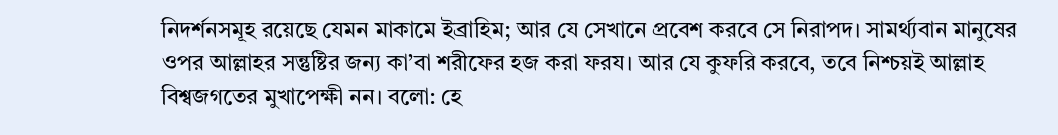নিদর্শনসমূহ রয়েছে যেমন মাকামে ইব্রাহিম; আর যে সেখানে প্রবেশ করবে সে নিরাপদ। সামর্থ্যবান মানুষের ওপর আল্লাহর সন্তুষ্টির জন্য কা’বা শরীফের হজ করা ফরয। আর যে কুফরি করবে, তবে নিশ্চয়ই আল্লাহ বিশ্বজগতের মুখাপেক্ষী নন। বলো: হে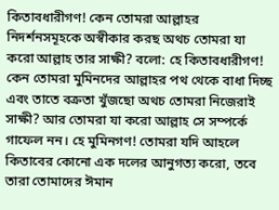কিতাবধারীগণ! কেন তোমরা আল্লাহর নিদর্শনসমূহকে অস্বীকার করছ অথচ তোমরা যা করো আল্লাহ তার সাক্ষী? বলো: হে কিতাবধারীগণ! কেন তোমরা মুমিনদের আল্লাহর পথ থেকে বাধা দিচ্ছ এবং তাতে বক্রতা খুঁজছো অথচ তোমরা নিজেরাই সাক্ষী? আর তোমরা যা করো আল্লাহ সে সম্পর্কে গাফেল নন। হে মুমিনগণ! তোমরা যদি আহলে কিতাবের কোনো এক দলের আনুগত্য করো, তবে তারা তোমাদের ঈমান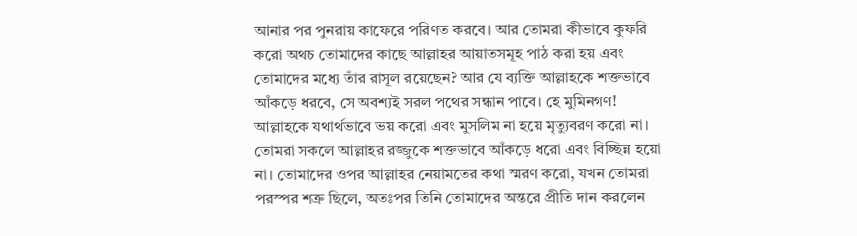আনার পর পুনরায় কাফেরে পরিণত করবে। আর তোমরা কীভাবে কুফরি করো অথচ তোমাদের কাছে আল্লাহর আয়াতসমূহ পাঠ করা হয় এবং তোমাদের মধ্যে তাঁর রাসূল রয়েছেন? আর যে ব্যক্তি আল্লাহকে শক্তভাবে আঁকড়ে ধরবে, সে অবশ্যই সরল পথের সন্ধান পাবে। হে মুমিনগণ! আল্লাহকে যথার্থভাবে ভয় করো এবং মুসলিম না হয়ে মৃত্যুবরণ করো না। তোমরা সকলে আল্লাহর রজ্জুকে শক্তভাবে আঁকড়ে ধরো এবং বিচ্ছিন্ন হয়ো না। তোমাদের ওপর আল্লাহর নেয়ামতের কথা স্মরণ করো, যখন তোমরা পরস্পর শত্রু ছিলে, অতঃপর তিনি তোমাদের অন্তরে প্রীতি দান করলেন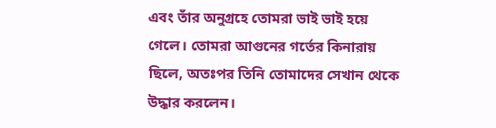এবং তাঁর অনুগ্রহে তোমরা ভাই ভাই হয়ে গেলে। তোমরা আগুনের গর্তের কিনারায় ছিলে, অতঃপর তিনি তোমাদের সেখান থেকে উদ্ধার করলেন।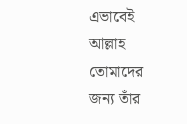এভাবেই আল্লাহ তোমাদের জন্য তাঁর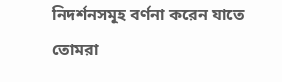নিদর্শনসমূহ বর্ণনা করেন যাতে তোমরা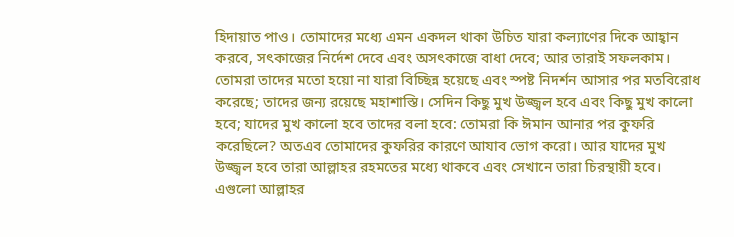হিদায়াত পাও। তোমাদের মধ্যে এমন একদল থাকা উচিত যারা কল্যাণের দিকে আহ্বান করবে, সৎকাজের নির্দেশ দেবে এবং অসৎকাজে বাধা দেবে; আর তারাই সফলকাম। তোমরা তাদের মতো হয়ো না যারা বিচ্ছিন্ন হয়েছে এবং স্পষ্ট নিদর্শন আসার পর মতবিরোধ করেছে; তাদের জন্য রয়েছে মহাশাস্তি। সেদিন কিছু মুখ উজ্জ্বল হবে এবং কিছু মুখ কালো হবে; যাদের মুখ কালো হবে তাদের বলা হবে: তোমরা কি ঈমান আনার পর কুফরি করেছিলে? অতএব তোমাদের কুফরির কারণে আযাব ভোগ করো। আর যাদের মুখ উজ্জ্বল হবে তারা আল্লাহর রহমতের মধ্যে থাকবে এবং সেখানে তারা চিরস্থায়ী হবে। এগুলো আল্লাহর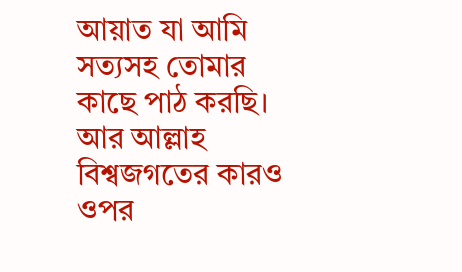আয়াত যা আমি সত্যসহ তোমার কাছে পাঠ করছি। আর আল্লাহ বিশ্বজগতের কারও ওপর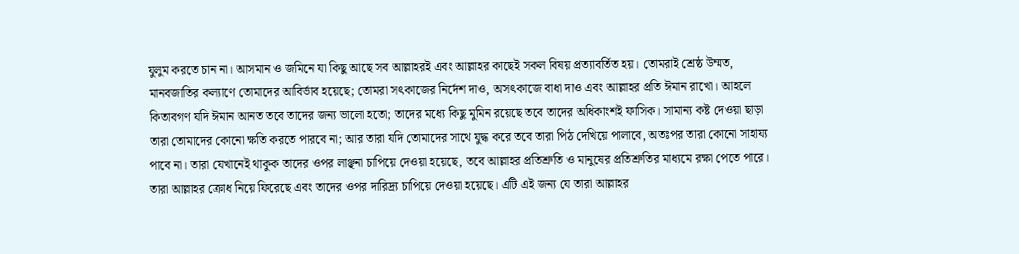যুলুম করতে চান না। আসমান ও জমিনে যা কিছু আছে সব আল্লাহরই এবং আল্লাহর কাছেই সকল বিষয় প্রত্যাবর্তিত হয়। তোমরাই শ্রেষ্ঠ উম্মত, মানবজাতির কল্যাণে তোমাদের আবির্ভাব হয়েছে; তোমরা সৎকাজের নির্দেশ দাও, অসৎকাজে বাধা দাও এবং আল্লাহর প্রতি ঈমান রাখো। আহলে কিতাবগণ যদি ঈমান আনত তবে তাদের জন্য ভালো হতো; তাদের মধ্যে কিছু মুমিন রয়েছে তবে তাদের অধিকাংশই ফাসিক। সামান্য কষ্ট দেওয়া ছাড়া তারা তোমাদের কোনো ক্ষতি করতে পারবে না; আর তারা যদি তোমাদের সাথে যুদ্ধ করে তবে তারা পিঠ দেখিয়ে পালাবে, অতঃপর তারা কোনো সাহায্য পাবে না। তারা যেখানেই থাকুক তাদের ওপর লাঞ্ছনা চাপিয়ে দেওয়া হয়েছে, তবে আল্লাহর প্রতিশ্রুতি ও মানুষের প্রতিশ্রুতির মাধ্যমে রক্ষা পেতে পারে। তারা আল্লাহর ক্রোধ নিয়ে ফিরেছে এবং তাদের ওপর দারিদ্র্য চাপিয়ে দেওয়া হয়েছে। এটি এই জন্য যে তারা আল্লাহর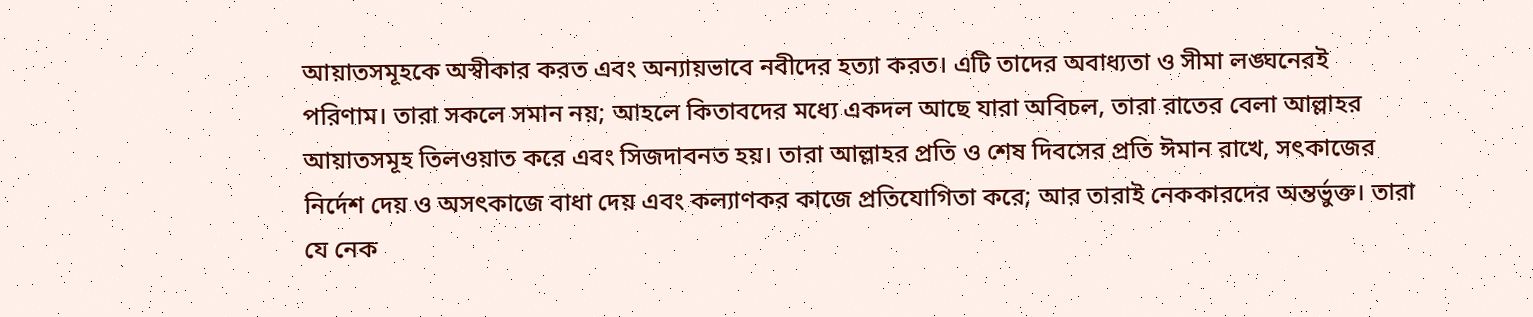আয়াতসমূহকে অস্বীকার করত এবং অন্যায়ভাবে নবীদের হত্যা করত। এটি তাদের অবাধ্যতা ও সীমা লঙ্ঘনেরই পরিণাম। তারা সকলে সমান নয়; আহলে কিতাবদের মধ্যে একদল আছে যারা অবিচল, তারা রাতের বেলা আল্লাহর আয়াতসমূহ তিলওয়াত করে এবং সিজদাবনত হয়। তারা আল্লাহর প্রতি ও শেষ দিবসের প্রতি ঈমান রাখে, সৎকাজের নির্দেশ দেয় ও অসৎকাজে বাধা দেয় এবং কল্যাণকর কাজে প্রতিযোগিতা করে; আর তারাই নেককারদের অন্তর্ভুক্ত। তারা যে নেক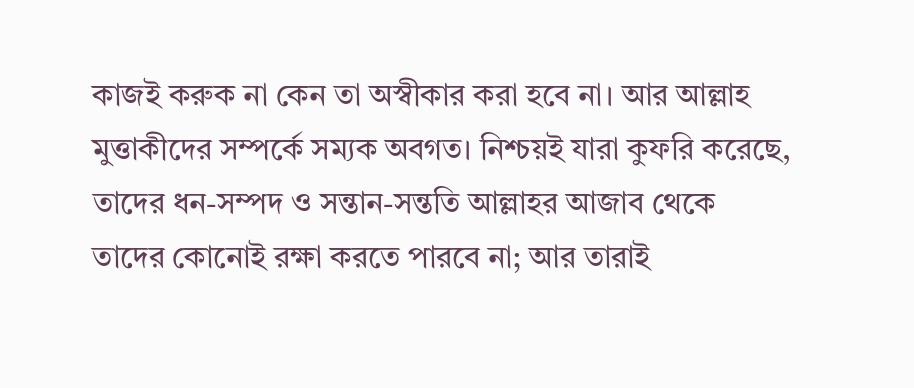কাজই করুক না কেন তা অস্বীকার করা হবে না। আর আল্লাহ মুত্তাকীদের সম্পর্কে সম্যক অবগত। নিশ্চয়ই যারা কুফরি করেছে, তাদের ধন-সম্পদ ও সন্তান-সন্ততি আল্লাহর আজাব থেকে তাদের কোনোই রক্ষা করতে পারবে না; আর তারাই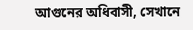আগুনের অধিবাসী, সেখানে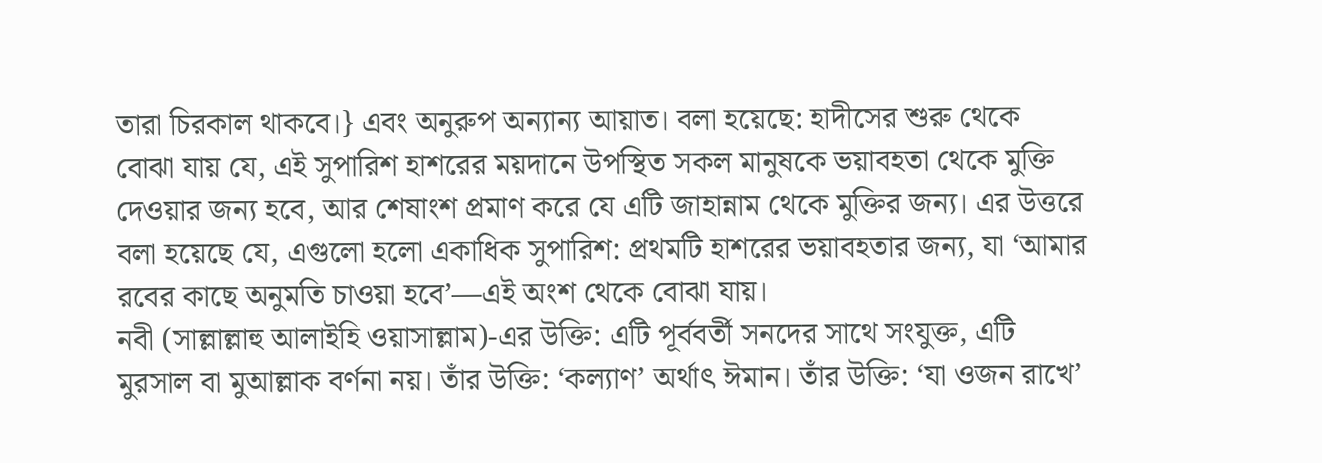তারা চিরকাল থাকবে।} এবং অনুরুপ অন্যান্য আয়াত। বলা হয়েছে: হাদীসের শুরু থেকে বোঝা যায় যে, এই সুপারিশ হাশরের ময়দানে উপস্থিত সকল মানুষকে ভয়াবহতা থেকে মুক্তি দেওয়ার জন্য হবে, আর শেষাংশ প্রমাণ করে যে এটি জাহান্নাম থেকে মুক্তির জন্য। এর উত্তরে বলা হয়েছে যে, এগুলো হলো একাধিক সুপারিশ: প্রথমটি হাশরের ভয়াবহতার জন্য, যা ‘আমার রবের কাছে অনুমতি চাওয়া হবে’—এই অংশ থেকে বোঝা যায়।
নবী (সাল্লাল্লাহু আলাইহি ওয়াসাল্লাম)-এর উক্তি: এটি পূর্ববর্তী সনদের সাথে সংযুক্ত, এটি মুরসাল বা মুআল্লাক বর্ণনা নয়। তাঁর উক্তি: ‘কল্যাণ’ অর্থাৎ ঈমান। তাঁর উক্তি: ‘যা ওজন রাখে’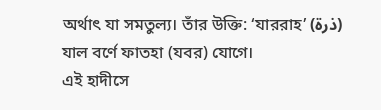অর্থাৎ যা সমতুল্য। তাঁর উক্তি: ‘যাররাহ’ (ذرة) যাল বর্ণে ফাতহা (যবর) যোগে।
এই হাদীসে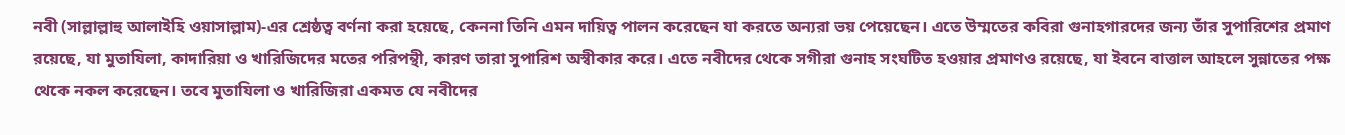নবী (সাল্লাল্লাহু আলাইহি ওয়াসাল্লাম)-এর শ্রেষ্ঠত্ব বর্ণনা করা হয়েছে, কেননা তিনি এমন দায়িত্ব পালন করেছেন যা করতে অন্যরা ভয় পেয়েছেন। এতে উম্মতের কবিরা গুনাহগারদের জন্য তাঁর সুপারিশের প্রমাণ রয়েছে, যা মুতাযিলা, কাদারিয়া ও খারিজিদের মতের পরিপন্থী, কারণ তারা সুপারিশ অস্বীকার করে। এতে নবীদের থেকে সগীরা গুনাহ সংঘটিত হওয়ার প্রমাণও রয়েছে, যা ইবনে বাত্তাল আহলে সুন্নাতের পক্ষ থেকে নকল করেছেন। তবে মুতাযিলা ও খারিজিরা একমত যে নবীদের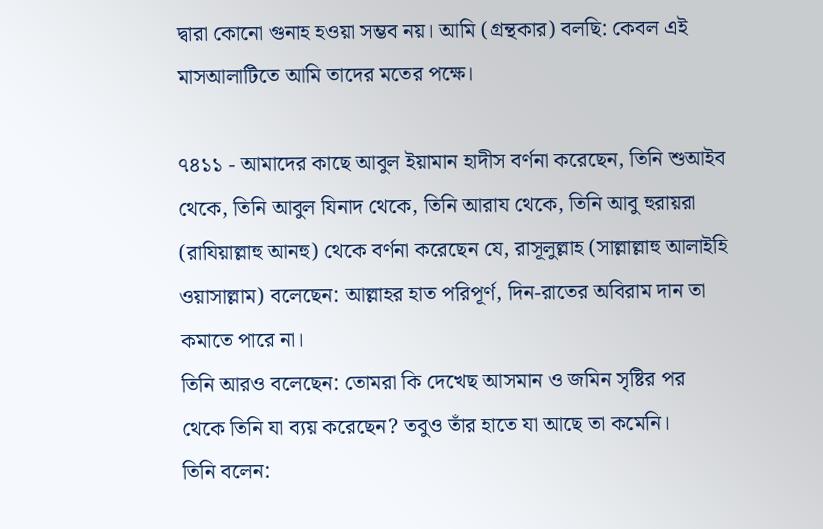দ্বারা কোনো গুনাহ হওয়া সম্ভব নয়। আমি (গ্রন্থকার) বলছি: কেবল এই মাসআলাটিতে আমি তাদের মতের পক্ষে।

৭৪১১ - আমাদের কাছে আবুল ইয়ামান হাদীস বর্ণনা করেছেন, তিনি শুআইব থেকে, তিনি আবুল যিনাদ থেকে, তিনি আরায থেকে, তিনি আবু হুরায়রা (রাযিয়াল্লাহু আনহু) থেকে বর্ণনা করেছেন যে, রাসূলুল্লাহ (সাল্লাল্লাহু আলাইহি ওয়াসাল্লাম) বলেছেন: আল্লাহর হাত পরিপূর্ণ, দিন-রাতের অবিরাম দান তা কমাতে পারে না।
তিনি আরও বলেছেন: তোমরা কি দেখেছ আসমান ও জমিন সৃষ্টির পর থেকে তিনি যা ব্যয় করেছেন? তবুও তাঁর হাতে যা আছে তা কমেনি।
তিনি বলেন: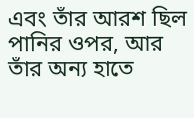এবং তাঁর আরশ ছিল পানির ওপর, আর তাঁর অন্য হাতে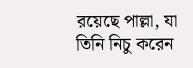রয়েছে পাল্লা, যা তিনি নিচু করেন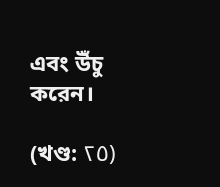এবং উঁচু করেন।

(খণ্ড: ٢٥)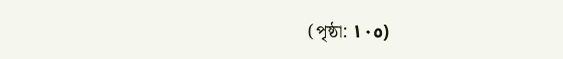(পৃষ্ঠা: ١٠٥)